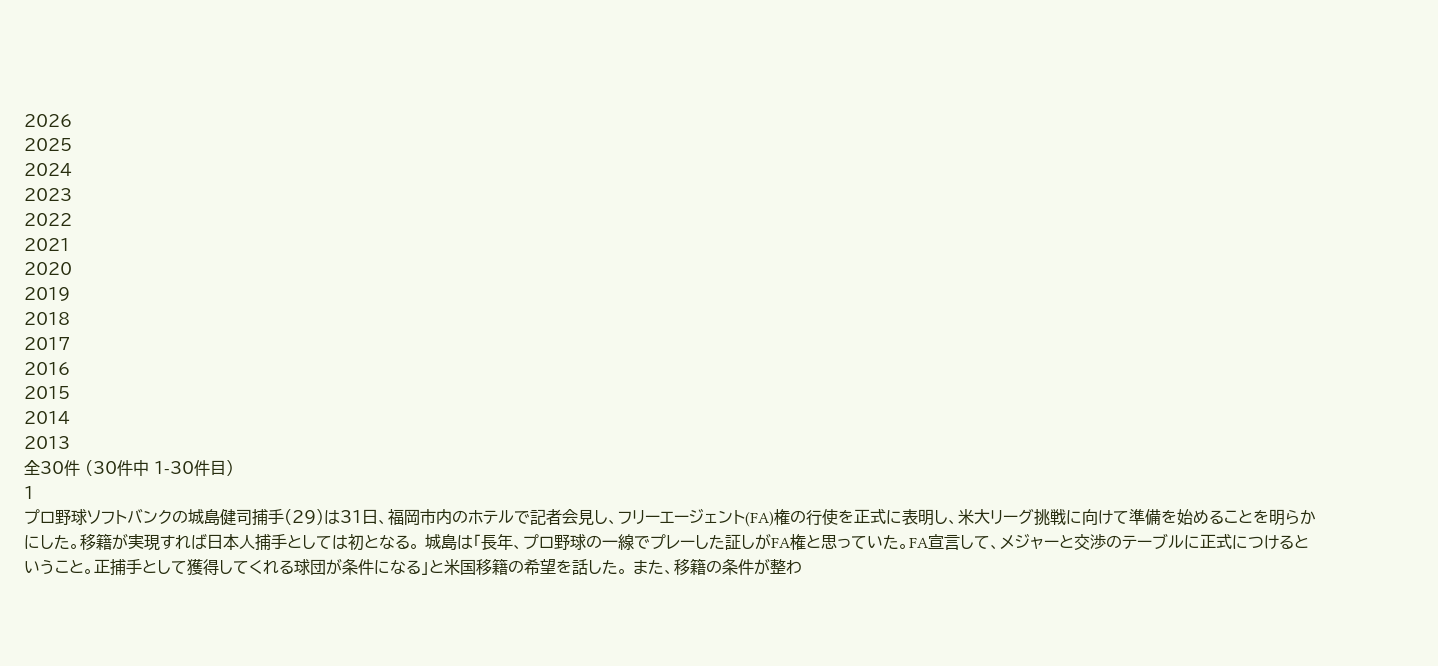2026
2025
2024
2023
2022
2021
2020
2019
2018
2017
2016
2015
2014
2013
全30件 (30件中 1-30件目)
1
プロ野球ソフトバンクの城島健司捕手(29)は31日、福岡市内のホテルで記者会見し、フリーエージェント(FA)権の行使を正式に表明し、米大リーグ挑戦に向けて準備を始めることを明らかにした。移籍が実現すれば日本人捕手としては初となる。 城島は「長年、プロ野球の一線でプレーした証しがFA権と思っていた。FA宣言して、メジャーと交渉のテーブルに正式につけるということ。正捕手として獲得してくれる球団が条件になる」と米国移籍の希望を話した。 また、移籍の条件が整わ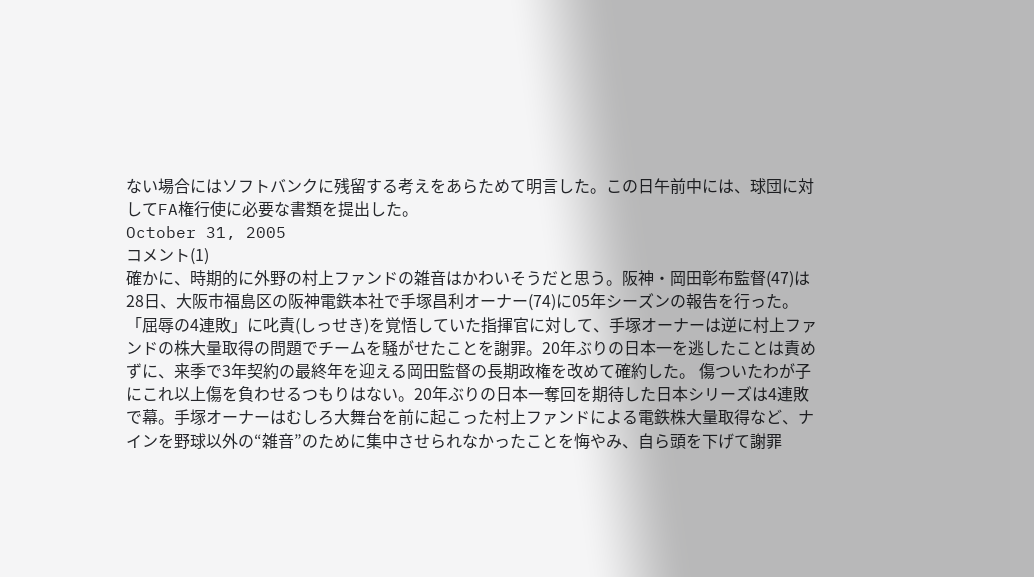ない場合にはソフトバンクに残留する考えをあらためて明言した。この日午前中には、球団に対してFA権行使に必要な書類を提出した。
October 31, 2005
コメント(1)
確かに、時期的に外野の村上ファンドの雑音はかわいそうだと思う。阪神・岡田彰布監督(47)は28日、大阪市福島区の阪神電鉄本社で手塚昌利オーナー(74)に05年シーズンの報告を行った。「屈辱の4連敗」に叱責(しっせき)を覚悟していた指揮官に対して、手塚オーナーは逆に村上ファンドの株大量取得の問題でチームを騒がせたことを謝罪。20年ぶりの日本一を逃したことは責めずに、来季で3年契約の最終年を迎える岡田監督の長期政権を改めて確約した。 傷ついたわが子にこれ以上傷を負わせるつもりはない。20年ぶりの日本一奪回を期待した日本シリーズは4連敗で幕。手塚オーナーはむしろ大舞台を前に起こった村上ファンドによる電鉄株大量取得など、ナインを野球以外の“雑音”のために集中させられなかったことを悔やみ、自ら頭を下げて謝罪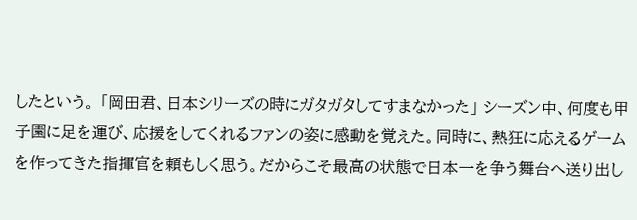したという。 「岡田君、日本シリーズの時にガタガタしてすまなかった」 シーズン中、何度も甲子園に足を運び、応援をしてくれるファンの姿に感動を覚えた。同時に、熱狂に応えるゲームを作ってきた指揮官を頼もしく思う。だからこそ最高の状態で日本一を争う舞台へ送り出し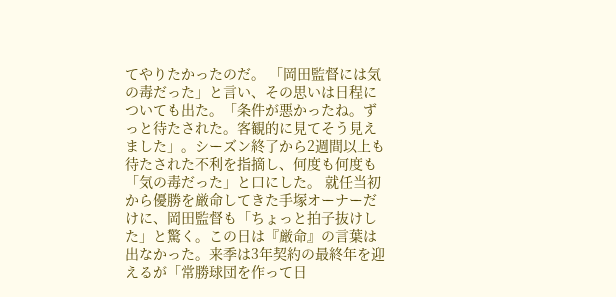てやりたかったのだ。 「岡田監督には気の毒だった」と言い、その思いは日程についても出た。「条件が悪かったね。ずっと待たされた。客観的に見てそう見えました」。シーズン終了から2週間以上も待たされた不利を指摘し、何度も何度も「気の毒だった」と口にした。 就任当初から優勝を厳命してきた手塚オーナーだけに、岡田監督も「ちょっと拍子抜けした」と驚く。この日は『厳命』の言葉は出なかった。来季は3年契約の最終年を迎えるが「常勝球団を作って日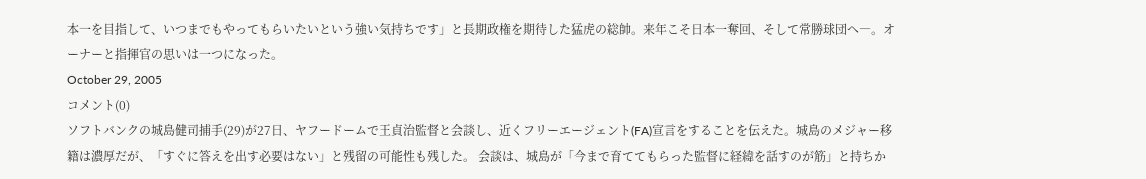本一を目指して、いつまでもやってもらいたいという強い気持ちです」と長期政権を期待した猛虎の総帥。来年こそ日本一奪回、そして常勝球団へ―。オーナーと指揮官の思いは一つになった。
October 29, 2005
コメント(0)
ソフトバンクの城島健司捕手(29)が27日、ヤフードームで王貞治監督と会談し、近くフリーエージェント(FA)宣言をすることを伝えた。城島のメジャー移籍は濃厚だが、「すぐに答えを出す必要はない」と残留の可能性も残した。 会談は、城島が「今まで育ててもらった監督に経緯を話すのが筋」と持ちか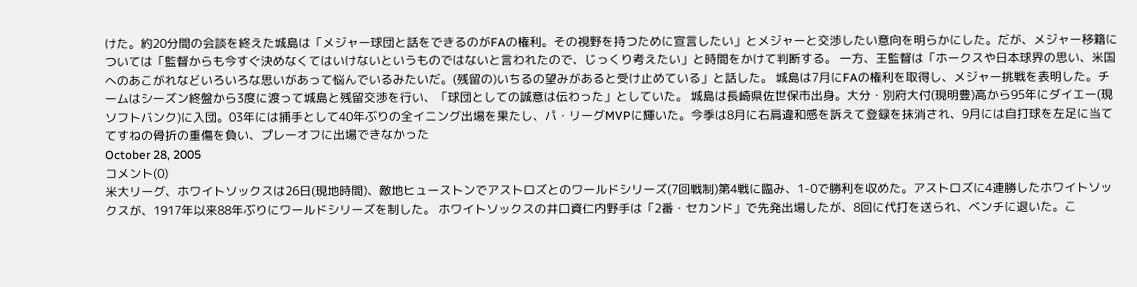けた。約20分間の会談を終えた城島は「メジャー球団と話をできるのがFAの権利。その視野を持つために宣言したい」とメジャーと交渉したい意向を明らかにした。だが、メジャー移籍については「監督からも今すぐ決めなくてはいけないというものではないと言われたので、じっくり考えたい」と時間をかけて判断する。 一方、王監督は「ホークスや日本球界の思い、米国へのあこがれなどいろいろな思いがあって悩んでいるみたいだ。(残留の)いちるの望みがあると受け止めている」と話した。 城島は7月にFAの権利を取得し、メジャー挑戦を表明した。チームはシーズン終盤から3度に渡って城島と残留交渉を行い、「球団としての誠意は伝わった」としていた。 城島は長崎県佐世保市出身。大分・別府大付(現明豊)高から95年にダイエー(現ソフトバンク)に入団。03年には捕手として40年ぶりの全イニング出場を果たし、パ・リーグMVPに輝いた。今季は8月に右肩違和感を訴えて登録を抹消され、9月には自打球を左足に当ててすねの骨折の重傷を負い、プレーオフに出場できなかった
October 28, 2005
コメント(0)
米大リーグ、ホワイトソックスは26日(現地時間)、敵地ヒューストンでアストロズとのワールドシリーズ(7回戦制)第4戦に臨み、1-0で勝利を収めた。アストロズに4連勝したホワイトソックスが、1917年以来88年ぶりにワールドシリーズを制した。 ホワイトソックスの井口資仁内野手は「2番・セカンド」で先発出場したが、8回に代打を送られ、ベンチに退いた。こ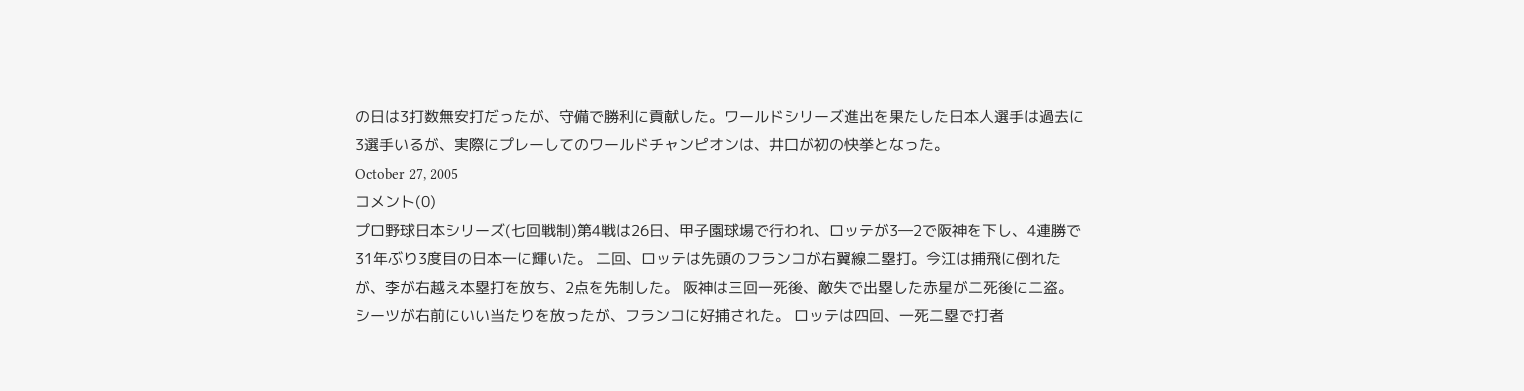の日は3打数無安打だったが、守備で勝利に貢献した。ワールドシリーズ進出を果たした日本人選手は過去に3選手いるが、実際にプレーしてのワールドチャンピオンは、井口が初の快挙となった。
October 27, 2005
コメント(0)
プロ野球日本シリーズ(七回戦制)第4戦は26日、甲子園球場で行われ、ロッテが3―2で阪神を下し、4連勝で31年ぶり3度目の日本一に輝いた。 二回、ロッテは先頭のフランコが右翼線二塁打。今江は捕飛に倒れたが、李が右越え本塁打を放ち、2点を先制した。 阪神は三回一死後、敵失で出塁した赤星が二死後に二盗。シーツが右前にいい当たりを放ったが、フランコに好捕された。 ロッテは四回、一死二塁で打者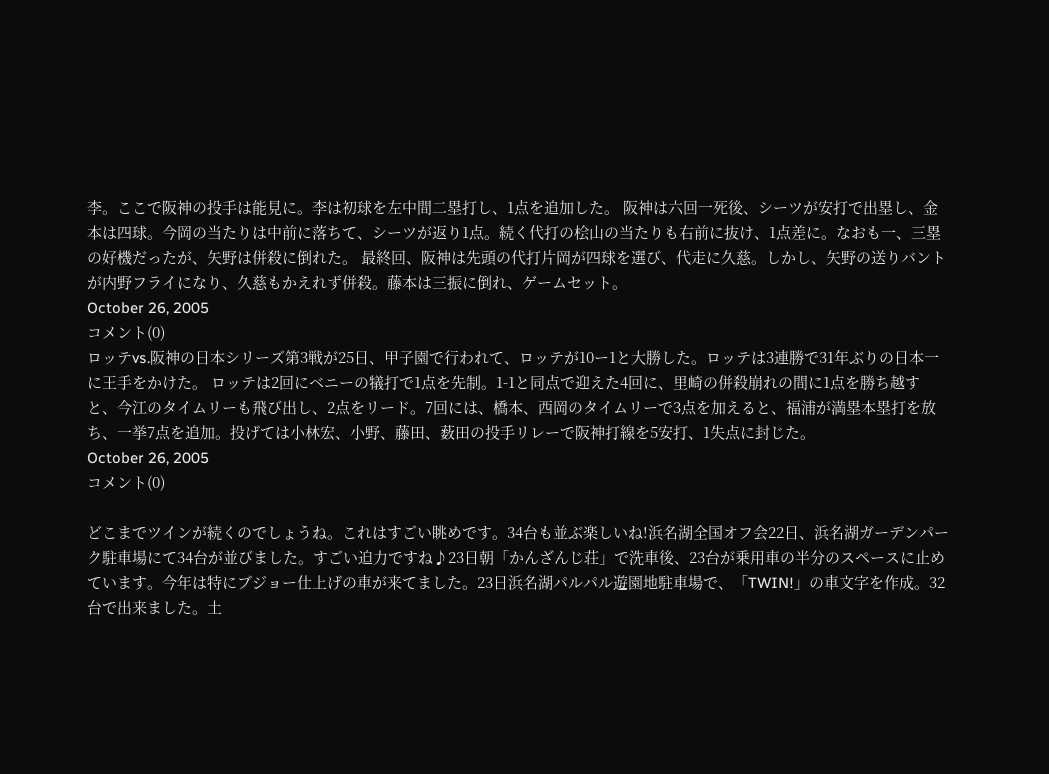李。ここで阪神の投手は能見に。李は初球を左中間二塁打し、1点を追加した。 阪神は六回一死後、シーツが安打で出塁し、金本は四球。今岡の当たりは中前に落ちて、シーツが返り1点。続く代打の桧山の当たりも右前に抜け、1点差に。なおも一、三塁の好機だったが、矢野は併殺に倒れた。 最終回、阪神は先頭の代打片岡が四球を選び、代走に久慈。しかし、矢野の送りバントが内野フライになり、久慈もかえれず併殺。藤本は三振に倒れ、ゲームセット。
October 26, 2005
コメント(0)
ロッテvs.阪神の日本シリーズ第3戦が25日、甲子園で行われて、ロッテが10ー1と大勝した。ロッテは3連勝で31年ぶりの日本一に王手をかけた。 ロッテは2回にベニーの犠打で1点を先制。1-1と同点で迎えた4回に、里崎の併殺崩れの間に1点を勝ち越すと、今江のタイムリーも飛び出し、2点をリード。7回には、橋本、西岡のタイムリーで3点を加えると、福浦が満塁本塁打を放ち、一挙7点を追加。投げては小林宏、小野、藤田、薮田の投手リレーで阪神打線を5安打、1失点に封じた。
October 26, 2005
コメント(0)

どこまでツインが続くのでしょうね。これはすごい眺めです。34台も並ぶ楽しいね!浜名湖全国オフ会22日、浜名湖ガーデンパーク駐車場にて34台が並びました。すごい迫力ですね♪23日朝「かんざんじ荘」で洗車後、23台が乗用車の半分のスペースに止めています。今年は特にブジョー仕上げの車が来てました。23日浜名湖パルパル遊園地駐車場で、「TWIN!」の車文字を作成。32台で出来ました。土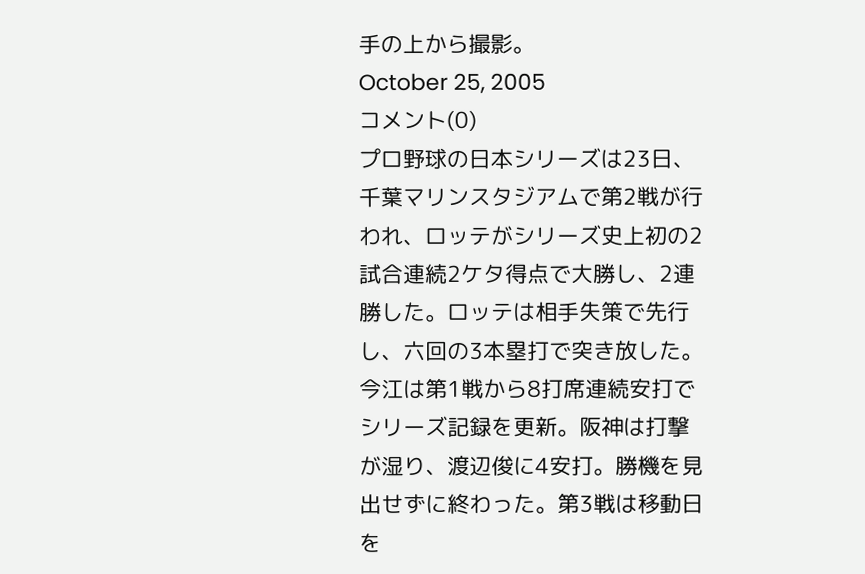手の上から撮影。
October 25, 2005
コメント(0)
プロ野球の日本シリーズは23日、千葉マリンスタジアムで第2戦が行われ、ロッテがシリーズ史上初の2試合連続2ケタ得点で大勝し、2連勝した。ロッテは相手失策で先行し、六回の3本塁打で突き放した。今江は第1戦から8打席連続安打でシリーズ記録を更新。阪神は打撃が湿り、渡辺俊に4安打。勝機を見出せずに終わった。第3戦は移動日を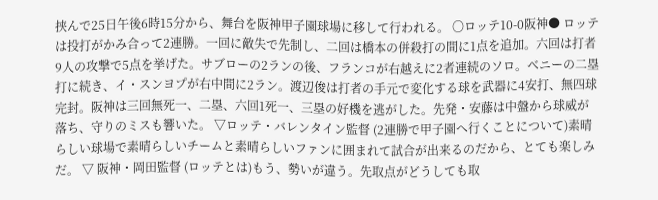挟んで25日午後6時15分から、舞台を阪神甲子園球場に移して行われる。 〇ロッテ10-0阪神● ロッテは投打がかみ合って2連勝。一回に敵失で先制し、二回は橋本の併殺打の間に1点を追加。六回は打者9人の攻撃で5点を挙げた。サブローの2ランの後、フランコが右越えに2者連続のソロ。ベニーの二塁打に続き、イ・スンヨプが右中間に2ラン。渡辺俊は打者の手元で変化する球を武器に4安打、無四球完封。阪神は三回無死一、二塁、六回1死一、三塁の好機を逃がした。先発・安藤は中盤から球威が落ち、守りのミスも響いた。 ▽ロッテ・バレンタイン監督 (2連勝で甲子園へ行くことについて)素晴らしい球場で素晴らしいチームと素晴らしいファンに囲まれて試合が出来るのだから、とても楽しみだ。 ▽ 阪神・岡田監督 (ロッテとは)もう、勢いが違う。先取点がどうしても取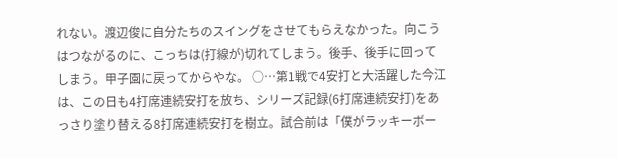れない。渡辺俊に自分たちのスイングをさせてもらえなかった。向こうはつながるのに、こっちは(打線が)切れてしまう。後手、後手に回ってしまう。甲子園に戻ってからやな。 ○…第1戦で4安打と大活躍した今江は、この日も4打席連続安打を放ち、シリーズ記録(6打席連続安打)をあっさり塗り替える8打席連続安打を樹立。試合前は「僕がラッキーボー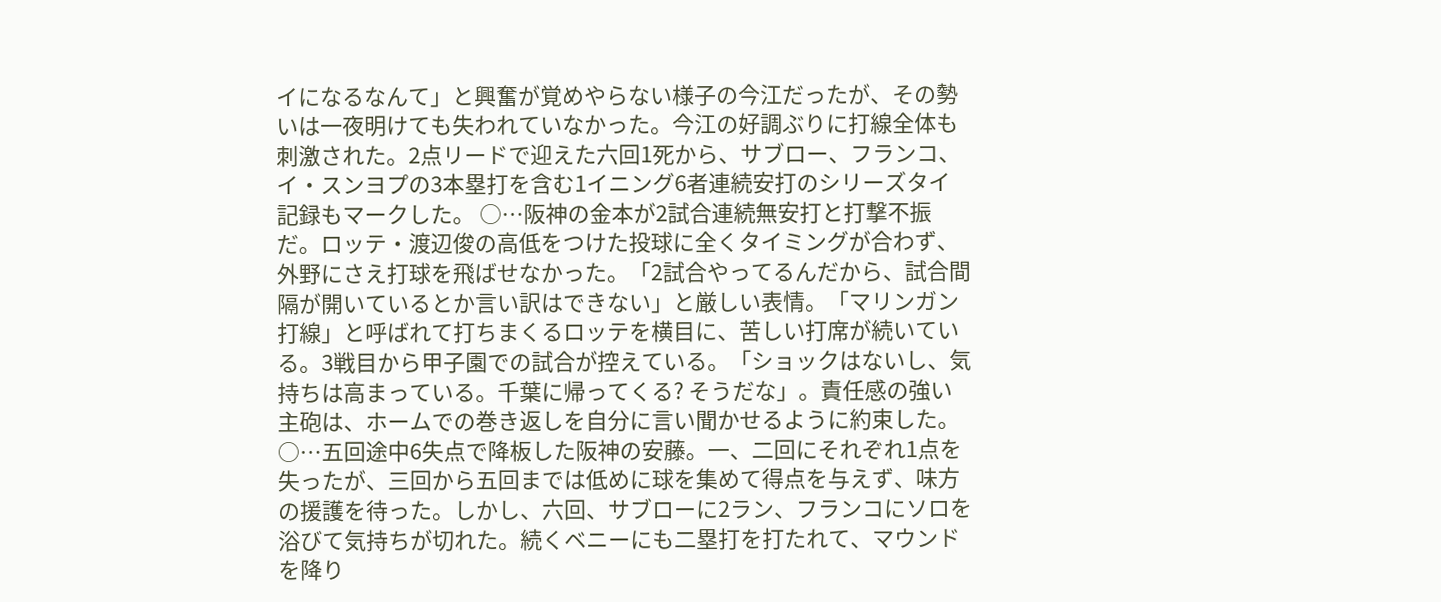イになるなんて」と興奮が覚めやらない様子の今江だったが、その勢いは一夜明けても失われていなかった。今江の好調ぶりに打線全体も刺激された。2点リードで迎えた六回1死から、サブロー、フランコ、イ・スンヨプの3本塁打を含む1イニング6者連続安打のシリーズタイ記録もマークした。 ○…阪神の金本が2試合連続無安打と打撃不振だ。ロッテ・渡辺俊の高低をつけた投球に全くタイミングが合わず、外野にさえ打球を飛ばせなかった。「2試合やってるんだから、試合間隔が開いているとか言い訳はできない」と厳しい表情。「マリンガン打線」と呼ばれて打ちまくるロッテを横目に、苦しい打席が続いている。3戦目から甲子園での試合が控えている。「ショックはないし、気持ちは高まっている。千葉に帰ってくる? そうだな」。責任感の強い主砲は、ホームでの巻き返しを自分に言い聞かせるように約束した。 ○…五回途中6失点で降板した阪神の安藤。一、二回にそれぞれ1点を失ったが、三回から五回までは低めに球を集めて得点を与えず、味方の援護を待った。しかし、六回、サブローに2ラン、フランコにソロを浴びて気持ちが切れた。続くベニーにも二塁打を打たれて、マウンドを降り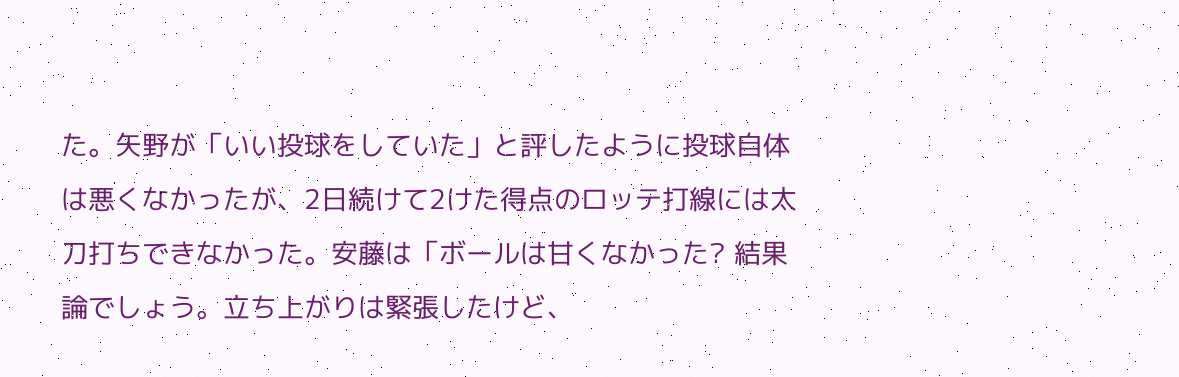た。矢野が「いい投球をしていた」と評したように投球自体は悪くなかったが、2日続けて2けた得点のロッテ打線には太刀打ちできなかった。安藤は「ボールは甘くなかった? 結果論でしょう。立ち上がりは緊張したけど、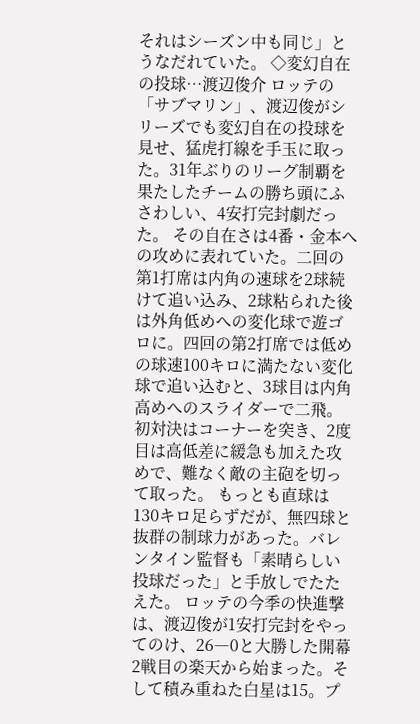それはシーズン中も同じ」とうなだれていた。 ◇変幻自在の投球…渡辺俊介 ロッテの「サブマリン」、渡辺俊がシリーズでも変幻自在の投球を見せ、猛虎打線を手玉に取った。31年ぶりのリーグ制覇を果たしたチームの勝ち頭にふさわしい、4安打完封劇だった。 その自在さは4番・金本への攻めに表れていた。二回の第1打席は内角の速球を2球続けて追い込み、2球粘られた後は外角低めへの変化球で遊ゴロに。四回の第2打席では低めの球速100キロに満たない変化球で追い込むと、3球目は内角高めへのスライダーで二飛。初対決はコーナーを突き、2度目は高低差に緩急も加えた攻めで、難なく敵の主砲を切って取った。 もっとも直球は130キロ足らずだが、無四球と抜群の制球力があった。バレンタイン監督も「素晴らしい投球だった」と手放しでたたえた。 ロッテの今季の快進撃は、渡辺俊が1安打完封をやってのけ、26―0と大勝した開幕2戦目の楽天から始まった。そして積み重ねた白星は15。プ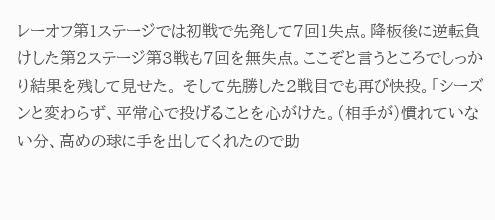レーオフ第1ステージでは初戦で先発して7回1失点。降板後に逆転負けした第2ステージ第3戦も7回を無失点。ここぞと言うところでしっかり結果を残して見せた。 そして先勝した2戦目でも再び快投。「シーズンと変わらず、平常心で投げることを心がけた。(相手が)慣れていない分、高めの球に手を出してくれたので助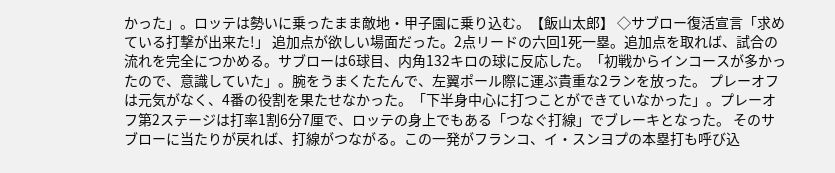かった」。ロッテは勢いに乗ったまま敵地・甲子園に乗り込む。【飯山太郎】 ◇サブロー復活宣言「求めている打撃が出来た!」 追加点が欲しい場面だった。2点リードの六回1死一塁。追加点を取れば、試合の流れを完全につかめる。サブローは6球目、内角132キロの球に反応した。「初戦からインコースが多かったので、意識していた」。腕をうまくたたんで、左翼ポール際に運ぶ貴重な2ランを放った。 プレーオフは元気がなく、4番の役割を果たせなかった。「下半身中心に打つことができていなかった」。プレーオフ第2ステージは打率1割6分7厘で、ロッテの身上でもある「つなぐ打線」でブレーキとなった。 そのサブローに当たりが戻れば、打線がつながる。この一発がフランコ、イ・スンヨプの本塁打も呼び込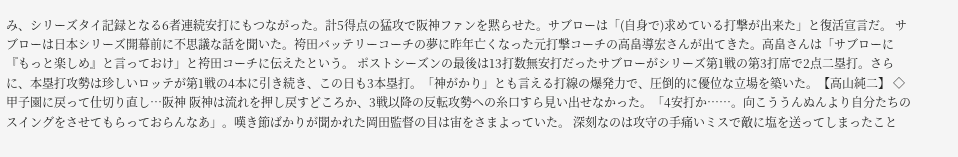み、シリーズタイ記録となる6者連続安打にもつながった。計5得点の猛攻で阪神ファンを黙らせた。サブローは「(自身で)求めている打撃が出来た」と復活宣言だ。 サブローは日本シリーズ開幕前に不思議な話を聞いた。袴田バッテリーコーチの夢に昨年亡くなった元打撃コーチの高畠導宏さんが出てきた。高畠さんは「サブローに『もっと楽しめ』と言っておけ」と袴田コーチに伝えたという。 ポストシーズンの最後は13打数無安打だったサブローがシリーズ第1戦の第3打席で2点二塁打。さらに、本塁打攻勢は珍しいロッテが第1戦の4本に引き続き、この日も3本塁打。「神がかり」とも言える打線の爆発力で、圧倒的に優位な立場を築いた。【高山純二】 ◇甲子園に戻って仕切り直し…阪神 阪神は流れを押し戻すどころか、3戦以降の反転攻勢への糸口すら見い出せなかった。「4安打か……。向こううんぬんより自分たちのスイングをさせてもらっておらんなあ」。嘆き節ばかりが聞かれた岡田監督の目は宙をさまよっていた。 深刻なのは攻守の手痛いミスで敵に塩を送ってしまったこと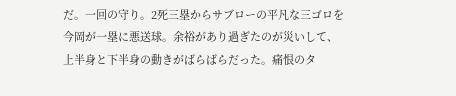だ。一回の守り。2死三塁からサブローの平凡な三ゴロを今岡が一塁に悪送球。余裕があり過ぎたのが災いして、上半身と下半身の動きがばらばらだった。痛恨のタ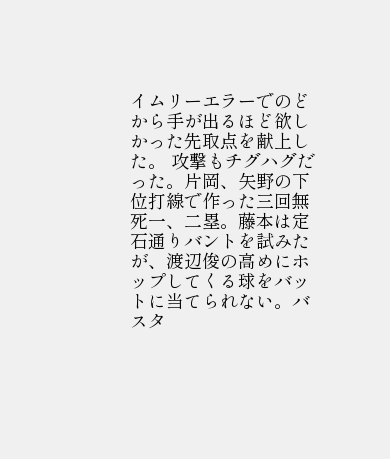イムリーエラーでのどから手が出るほど欲しかった先取点を献上した。 攻撃もチグハグだった。片岡、矢野の下位打線で作った三回無死一、二塁。藤本は定石通りバントを試みたが、渡辺俊の高めにホップしてくる球をバットに当てられない。バスタ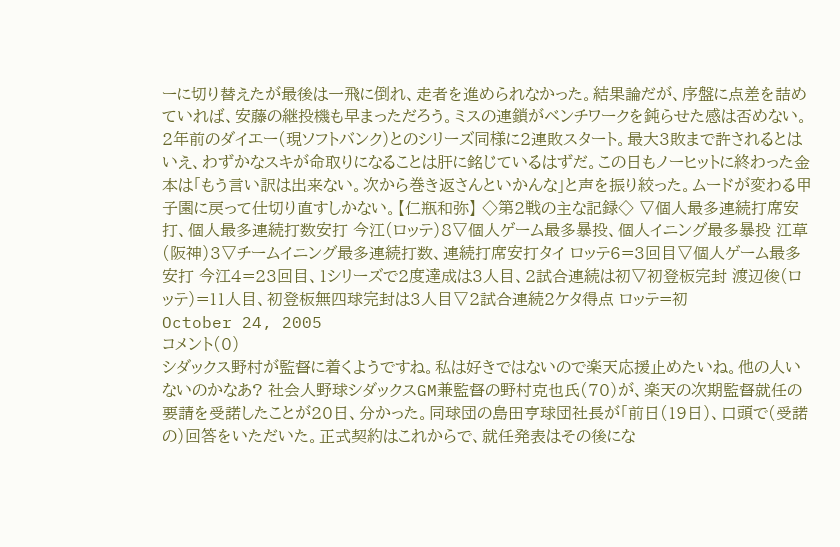ーに切り替えたが最後は一飛に倒れ、走者を進められなかった。結果論だが、序盤に点差を詰めていれば、安藤の継投機も早まっただろう。ミスの連鎖がベンチワークを鈍らせた感は否めない。 2年前のダイエー(現ソフトバンク)とのシリーズ同様に2連敗スタート。最大3敗まで許されるとはいえ、わずかなスキが命取りになることは肝に銘じているはずだ。この日もノーヒットに終わった金本は「もう言い訳は出来ない。次から巻き返さんといかんな」と声を振り絞った。ムードが変わる甲子園に戻って仕切り直すしかない。【仁瓶和弥】 ◇第2戦の主な記録◇ ▽個人最多連続打席安打、個人最多連続打数安打 今江(ロッテ)8▽個人ゲーム最多暴投、個人イニング最多暴投 江草(阪神)3▽チームイニング最多連続打数、連続打席安打タイ ロッテ6=3回目▽個人ゲーム最多安打 今江4=23回目、1シリーズで2度達成は3人目、2試合連続は初▽初登板完封 渡辺俊(ロッテ)=11人目、初登板無四球完封は3人目▽2試合連続2ケタ得点 ロッテ=初
October 24, 2005
コメント(0)
シダックス野村が監督に着くようですね。私は好きではないので楽天応援止めたいね。他の人いないのかなあ? 社会人野球シダックスGM兼監督の野村克也氏(70)が、楽天の次期監督就任の要請を受諾したことが20日、分かった。同球団の島田亨球団社長が「前日(19日)、口頭で(受諾の)回答をいただいた。正式契約はこれからで、就任発表はその後にな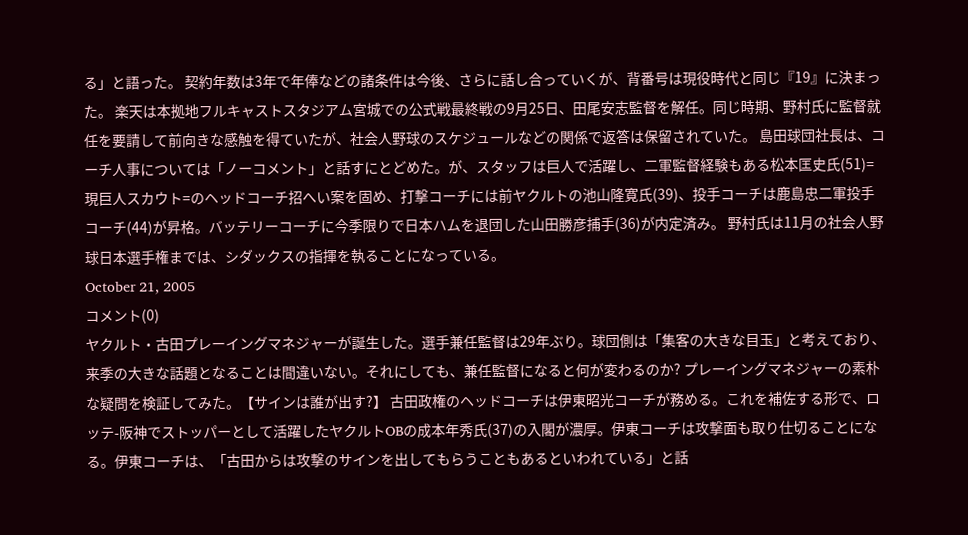る」と語った。 契約年数は3年で年俸などの諸条件は今後、さらに話し合っていくが、背番号は現役時代と同じ『19』に決まった。 楽天は本拠地フルキャストスタジアム宮城での公式戦最終戦の9月25日、田尾安志監督を解任。同じ時期、野村氏に監督就任を要請して前向きな感触を得ていたが、社会人野球のスケジュールなどの関係で返答は保留されていた。 島田球団社長は、コーチ人事については「ノーコメント」と話すにとどめた。が、スタッフは巨人で活躍し、二軍監督経験もある松本匡史氏(51)=現巨人スカウト=のヘッドコーチ招へい案を固め、打撃コーチには前ヤクルトの池山隆寛氏(39)、投手コーチは鹿島忠二軍投手コーチ(44)が昇格。バッテリーコーチに今季限りで日本ハムを退団した山田勝彦捕手(36)が内定済み。 野村氏は11月の社会人野球日本選手権までは、シダックスの指揮を執ることになっている。
October 21, 2005
コメント(0)
ヤクルト・古田プレーイングマネジャーが誕生した。選手兼任監督は29年ぶり。球団側は「集客の大きな目玉」と考えており、来季の大きな話題となることは間違いない。それにしても、兼任監督になると何が変わるのか? プレーイングマネジャーの素朴な疑問を検証してみた。【サインは誰が出す?】 古田政権のヘッドコーチは伊東昭光コーチが務める。これを補佐する形で、ロッテ-阪神でストッパーとして活躍したヤクルトOBの成本年秀氏(37)の入閣が濃厚。伊東コーチは攻撃面も取り仕切ることになる。伊東コーチは、「古田からは攻撃のサインを出してもらうこともあるといわれている」と話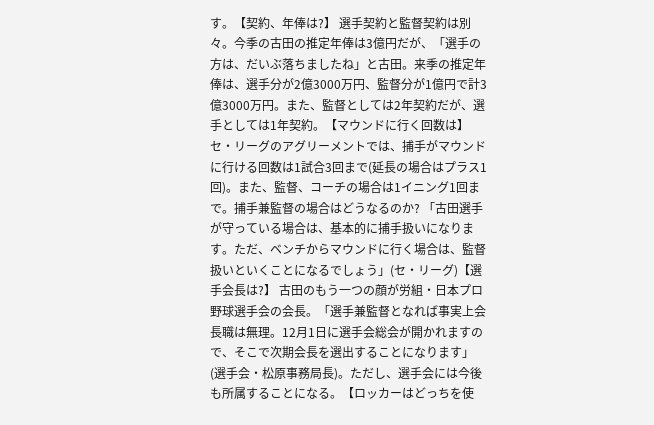す。【契約、年俸は?】 選手契約と監督契約は別々。今季の古田の推定年俸は3億円だが、「選手の方は、だいぶ落ちましたね」と古田。来季の推定年俸は、選手分が2億3000万円、監督分が1億円で計3億3000万円。また、監督としては2年契約だが、選手としては1年契約。【マウンドに行く回数は】 セ・リーグのアグリーメントでは、捕手がマウンドに行ける回数は1試合3回まで(延長の場合はプラス1回)。また、監督、コーチの場合は1イニング1回まで。捕手兼監督の場合はどうなるのか? 「古田選手が守っている場合は、基本的に捕手扱いになります。ただ、ベンチからマウンドに行く場合は、監督扱いといくことになるでしょう」(セ・リーグ)【選手会長は?】 古田のもう一つの顔が労組・日本プロ野球選手会の会長。「選手兼監督となれば事実上会長職は無理。12月1日に選手会総会が開かれますので、そこで次期会長を選出することになります」(選手会・松原事務局長)。ただし、選手会には今後も所属することになる。【ロッカーはどっちを使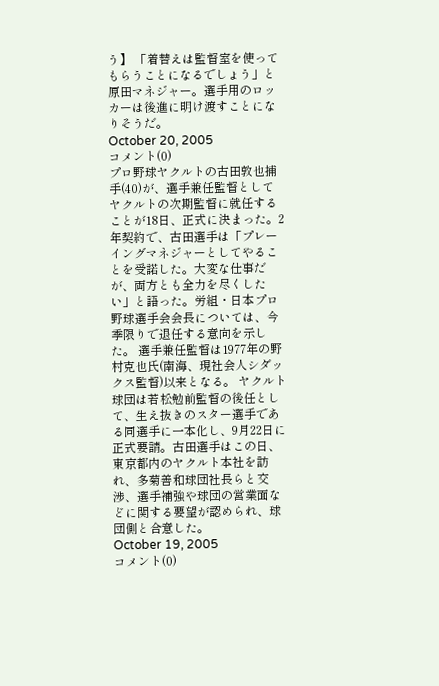う】 「着替えは監督室を使ってもらうことになるでしょう」と原田マネジャー。選手用のロッカーは後進に明け渡すことになりそうだ。
October 20, 2005
コメント(0)
プロ野球ヤクルトの古田敦也捕手(40)が、選手兼任監督としてヤクルトの次期監督に就任することが18日、正式に決まった。2年契約で、古田選手は「プレーイングマネジャーとしてやることを受諾した。大変な仕事だが、両方とも全力を尽くしたい」と語った。労組・日本プロ野球選手会会長については、今季限りで退任する意向を示した。 選手兼任監督は1977年の野村克也氏(南海、現社会人シダックス監督)以来となる。 ヤクルト球団は若松勉前監督の後任として、生え抜きのスター選手である同選手に一本化し、9月22日に正式要請。古田選手はこの日、東京都内のヤクルト本社を訪れ、多菊善和球団社長らと交渉、選手補強や球団の営業面などに関する要望が認められ、球団側と合意した。
October 19, 2005
コメント(0)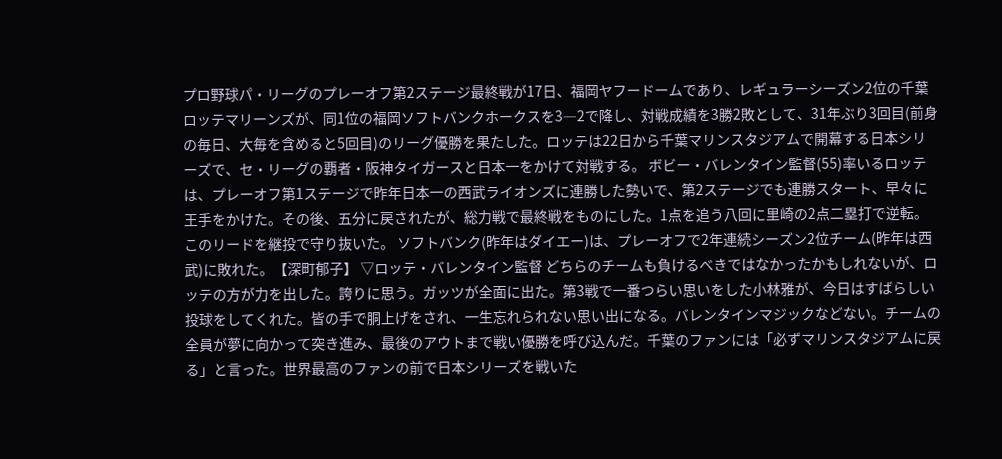プロ野球パ・リーグのプレーオフ第2ステージ最終戦が17日、福岡ヤフードームであり、レギュラーシーズン2位の千葉ロッテマリーンズが、同1位の福岡ソフトバンクホークスを3―2で降し、対戦成績を3勝2敗として、31年ぶり3回目(前身の毎日、大毎を含めると5回目)のリーグ優勝を果たした。ロッテは22日から千葉マリンスタジアムで開幕する日本シリーズで、セ・リーグの覇者・阪神タイガースと日本一をかけて対戦する。 ボビー・バレンタイン監督(55)率いるロッテは、プレーオフ第1ステージで昨年日本一の西武ライオンズに連勝した勢いで、第2ステージでも連勝スタート、早々に王手をかけた。その後、五分に戻されたが、総力戦で最終戦をものにした。1点を追う八回に里崎の2点二塁打で逆転。このリードを継投で守り抜いた。 ソフトバンク(昨年はダイエー)は、プレーオフで2年連続シーズン2位チーム(昨年は西武)に敗れた。【深町郁子】 ▽ロッテ・バレンタイン監督 どちらのチームも負けるべきではなかったかもしれないが、ロッテの方が力を出した。誇りに思う。ガッツが全面に出た。第3戦で一番つらい思いをした小林雅が、今日はすばらしい投球をしてくれた。皆の手で胴上げをされ、一生忘れられない思い出になる。バレンタインマジックなどない。チームの全員が夢に向かって突き進み、最後のアウトまで戦い優勝を呼び込んだ。千葉のファンには「必ずマリンスタジアムに戻る」と言った。世界最高のファンの前で日本シリーズを戦いた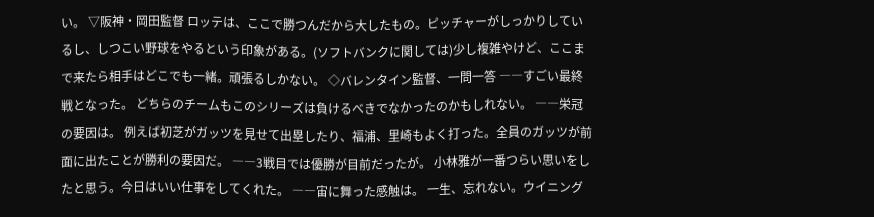い。 ▽阪神・岡田監督 ロッテは、ここで勝つんだから大したもの。ピッチャーがしっかりしているし、しつこい野球をやるという印象がある。(ソフトバンクに関しては)少し複雑やけど、ここまで来たら相手はどこでも一緒。頑張るしかない。 ◇バレンタイン監督、一問一答 ――すごい最終戦となった。 どちらのチームもこのシリーズは負けるべきでなかったのかもしれない。 ――栄冠の要因は。 例えば初芝がガッツを見せて出塁したり、福浦、里崎もよく打った。全員のガッツが前面に出たことが勝利の要因だ。 ――3戦目では優勝が目前だったが。 小林雅が一番つらい思いをしたと思う。今日はいい仕事をしてくれた。 ――宙に舞った感触は。 一生、忘れない。ウイニング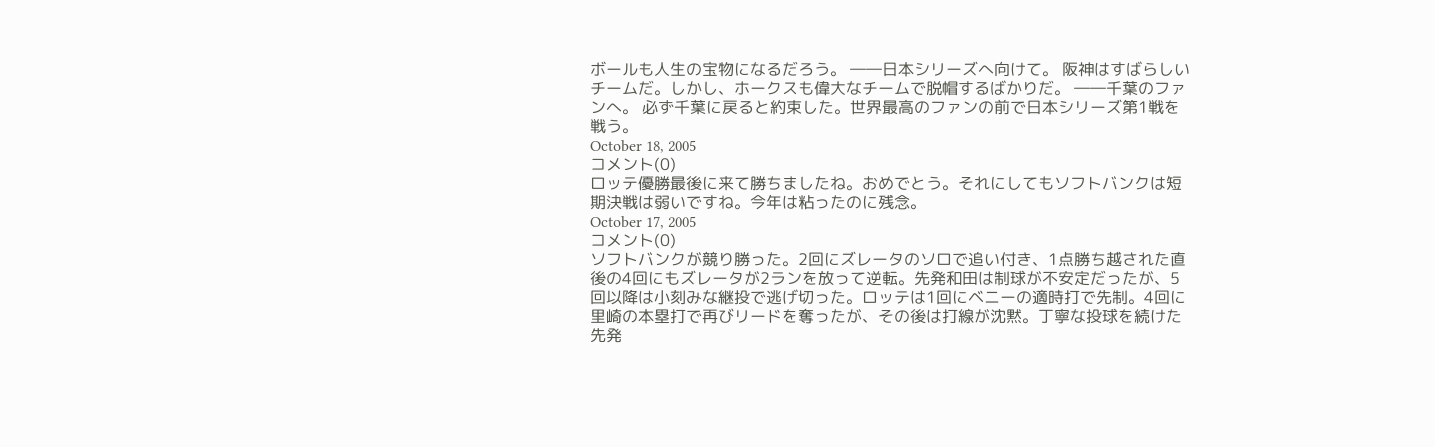ボールも人生の宝物になるだろう。 ――日本シリーズへ向けて。 阪神はすばらしいチームだ。しかし、ホークスも偉大なチームで脱帽するばかりだ。 ――千葉のファンへ。 必ず千葉に戻ると約束した。世界最高のファンの前で日本シリーズ第1戦を戦う。
October 18, 2005
コメント(0)
ロッテ優勝最後に来て勝ちましたね。おめでとう。それにしてもソフトバンクは短期決戦は弱いですね。今年は粘ったのに残念。
October 17, 2005
コメント(0)
ソフトバンクが競り勝った。2回にズレータのソロで追い付き、1点勝ち越された直後の4回にもズレータが2ランを放って逆転。先発和田は制球が不安定だったが、5回以降は小刻みな継投で逃げ切った。ロッテは1回にベニーの適時打で先制。4回に里崎の本塁打で再びリードを奪ったが、その後は打線が沈黙。丁寧な投球を続けた先発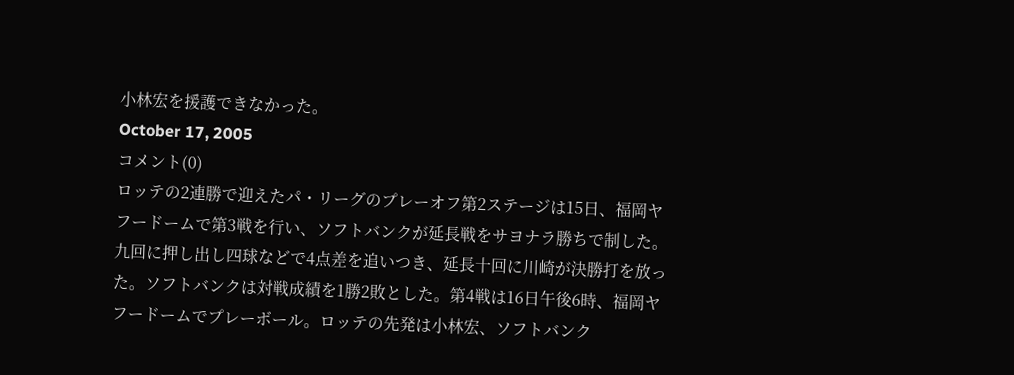小林宏を援護できなかった。
October 17, 2005
コメント(0)
ロッテの2連勝で迎えたパ・リーグのプレーオフ第2ステージは15日、福岡ヤフードームで第3戦を行い、ソフトバンクが延長戦をサヨナラ勝ちで制した。九回に押し出し四球などで4点差を追いつき、延長十回に川崎が決勝打を放った。ソフトバンクは対戦成績を1勝2敗とした。第4戦は16日午後6時、福岡ヤフードームでプレーボール。ロッテの先発は小林宏、ソフトバンク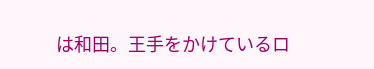は和田。王手をかけているロ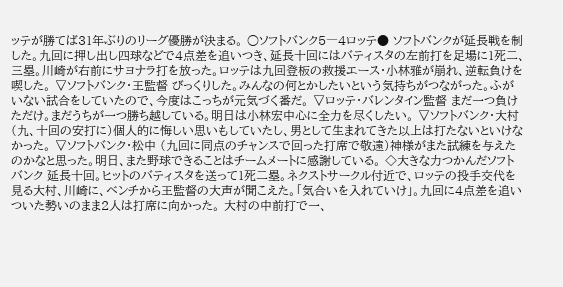ッテが勝てば31年ぶりのリーグ優勝が決まる。 ○ソフトバンク5―4ロッテ● ソフトバンクが延長戦を制した。九回に押し出し四球などで4点差を追いつき、延長十回にはバティスタの左前打を足場に1死二、三塁。川崎が右前にサヨナラ打を放った。ロッテは九回登板の救援エース・小林雅が崩れ、逆転負けを喫した。 ▽ソフトバンク・王監督 びっくりした。みんなの何とかしたいという気持ちがつながった。ふがいない試合をしていたので、今度はこっちが元気づく番だ。 ▽ロッテ・バレンタイン監督 まだ一つ負けただけ。まだうちが一つ勝ち越している。明日は小林宏中心に全力を尽くしたい。 ▽ソフトバンク・大村 (九、十回の安打に)個人的に悔しい思いもしていたし、男として生まれてきた以上は打たないといけなかった。 ▽ソフトバンク・松中 (九回に同点のチャンスで回った打席で敬遠)神様がまた試練を与えたのかなと思った。明日、また野球できることはチームメートに感謝している。 ◇大きな力つかんだソフトバンク 延長十回。ヒットのバティスタを送って1死二塁。ネクストサークル付近で、ロッテの投手交代を見る大村、川崎に、ベンチから王監督の大声が聞こえた。「気合いを入れていけ」。九回に4点差を追いついた勢いのまま2人は打席に向かった。 大村の中前打で一、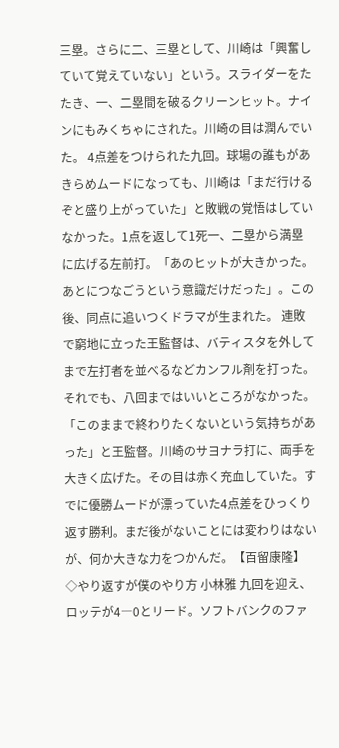三塁。さらに二、三塁として、川崎は「興奮していて覚えていない」という。スライダーをたたき、一、二塁間を破るクリーンヒット。ナインにもみくちゃにされた。川崎の目は潤んでいた。 4点差をつけられた九回。球場の誰もがあきらめムードになっても、川崎は「まだ行けるぞと盛り上がっていた」と敗戦の覚悟はしていなかった。1点を返して1死一、二塁から満塁に広げる左前打。「あのヒットが大きかった。あとにつなごうという意識だけだった」。この後、同点に追いつくドラマが生まれた。 連敗で窮地に立った王監督は、バティスタを外してまで左打者を並べるなどカンフル剤を打った。それでも、八回まではいいところがなかった。「このままで終わりたくないという気持ちがあった」と王監督。川崎のサヨナラ打に、両手を大きく広げた。その目は赤く充血していた。すでに優勝ムードが漂っていた4点差をひっくり返す勝利。まだ後がないことには変わりはないが、何か大きな力をつかんだ。【百留康隆】 ◇やり返すが僕のやり方 小林雅 九回を迎え、ロッテが4―0とリード。ソフトバンクのファ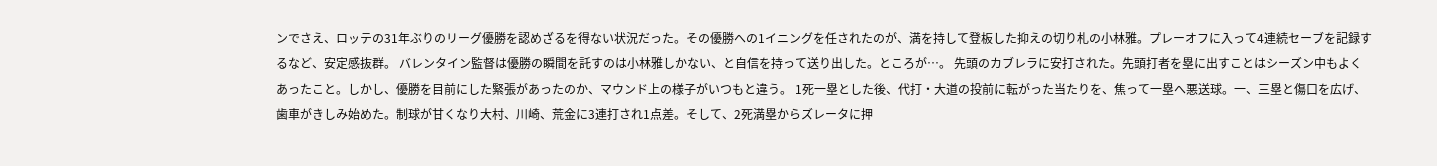ンでさえ、ロッテの31年ぶりのリーグ優勝を認めざるを得ない状況だった。その優勝への1イニングを任されたのが、満を持して登板した抑えの切り札の小林雅。プレーオフに入って4連続セーブを記録するなど、安定感抜群。 バレンタイン監督は優勝の瞬間を託すのは小林雅しかない、と自信を持って送り出した。ところが…。 先頭のカブレラに安打された。先頭打者を塁に出すことはシーズン中もよくあったこと。しかし、優勝を目前にした緊張があったのか、マウンド上の様子がいつもと違う。 1死一塁とした後、代打・大道の投前に転がった当たりを、焦って一塁へ悪送球。一、三塁と傷口を広げ、歯車がきしみ始めた。制球が甘くなり大村、川崎、荒金に3連打され1点差。そして、2死満塁からズレータに押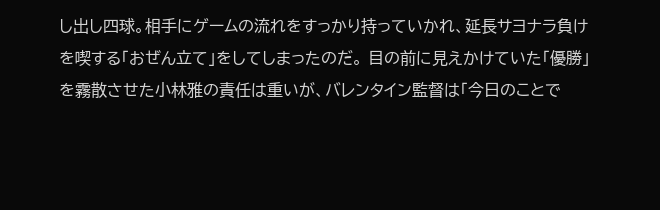し出し四球。相手にゲームの流れをすっかり持っていかれ、延長サヨナラ負けを喫する「おぜん立て」をしてしまったのだ。 目の前に見えかけていた「優勝」を霧散させた小林雅の責任は重いが、バレンタイン監督は「今日のことで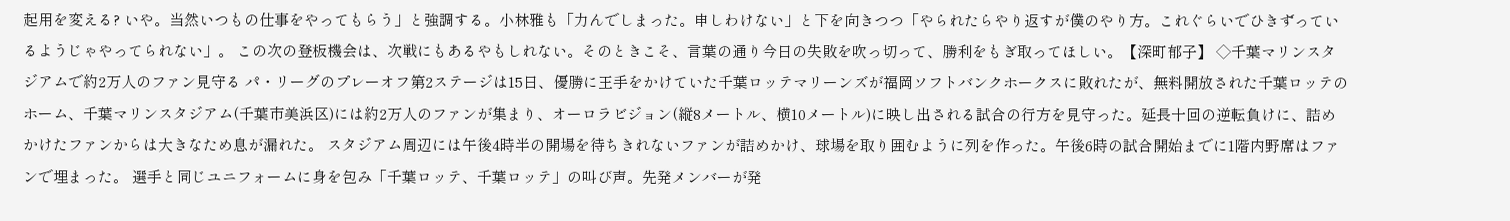起用を変える? いや。当然いつもの仕事をやってもらう」と強調する。小林雅も「力んでしまった。申しわけない」と下を向きつつ「やられたらやり返すが僕のやり方。これぐらいでひきずっているようじゃやってられない」。 この次の登板機会は、次戦にもあるやもしれない。そのときこそ、言葉の通り今日の失敗を吹っ切って、勝利をもぎ取ってほしい。【深町郁子】 ◇千葉マリンスタジアムで約2万人のファン見守る パ・リーグのプレーオフ第2ステージは15日、優勝に王手をかけていた千葉ロッテマリーンズが福岡ソフトバンクホークスに敗れたが、無料開放された千葉ロッテのホーム、千葉マリンスタジアム(千葉市美浜区)には約2万人のファンが集まり、オーロラビジョン(縦8メートル、横10メートル)に映し出される試合の行方を見守った。延長十回の逆転負けに、詰めかけたファンからは大きなため息が漏れた。 スタジアム周辺には午後4時半の開場を待ちきれないファンが詰めかけ、球場を取り囲むように列を作った。午後6時の試合開始までに1階内野席はファンで埋まった。 選手と同じユニフォームに身を包み「千葉ロッテ、千葉ロッテ」の叫び声。先発メンバーが発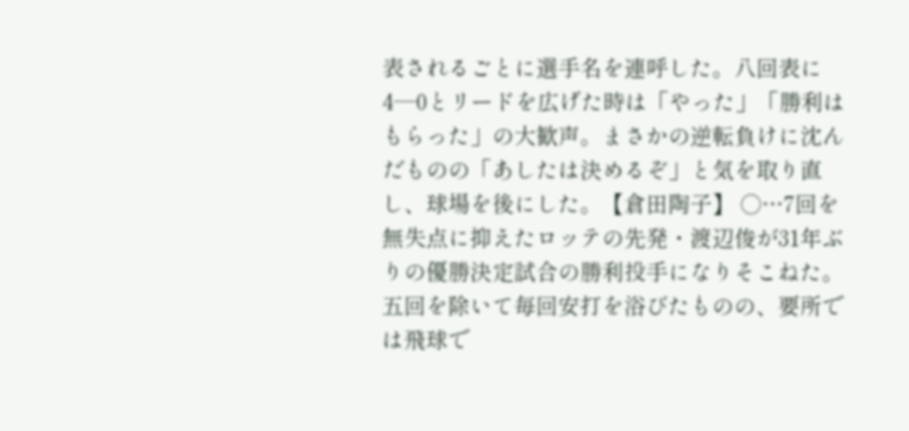表されるごとに選手名を連呼した。八回表に4―0とリードを広げた時は「やった」「勝利はもらった」の大歓声。まさかの逆転負けに沈んだものの「あしたは決めるぞ」と気を取り直し、球場を後にした。【倉田陶子】 ○…7回を無失点に抑えたロッテの先発・渡辺俊が31年ぶりの優勝決定試合の勝利投手になりそこねた。五回を除いて毎回安打を浴びたものの、要所では飛球で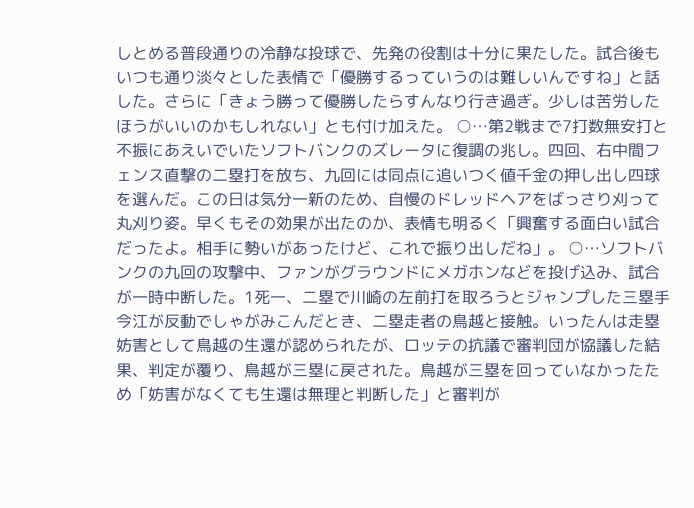しとめる普段通りの冷静な投球で、先発の役割は十分に果たした。試合後もいつも通り淡々とした表情で「優勝するっていうのは難しいんですね」と話した。さらに「きょう勝って優勝したらすんなり行き過ぎ。少しは苦労したほうがいいのかもしれない」とも付け加えた。 ○…第2戦まで7打数無安打と不振にあえいでいたソフトバンクのズレータに復調の兆し。四回、右中間フェンス直撃の二塁打を放ち、九回には同点に追いつく値千金の押し出し四球を選んだ。この日は気分一新のため、自慢のドレッドヘアをばっさり刈って丸刈り姿。早くもその効果が出たのか、表情も明るく「興奮する面白い試合だったよ。相手に勢いがあったけど、これで振り出しだね」。 ○…ソフトバンクの九回の攻撃中、ファンがグラウンドにメガホンなどを投げ込み、試合が一時中断した。1死一、二塁で川崎の左前打を取ろうとジャンプした三塁手今江が反動でしゃがみこんだとき、二塁走者の鳥越と接触。いったんは走塁妨害として鳥越の生還が認められたが、ロッテの抗議で審判団が協議した結果、判定が覆り、鳥越が三塁に戻された。鳥越が三塁を回っていなかったため「妨害がなくても生還は無理と判断した」と審判が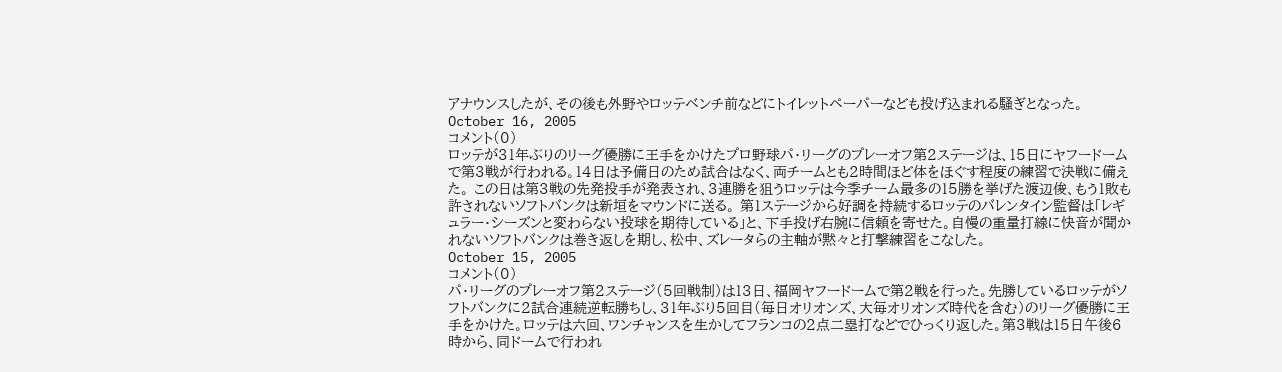アナウンスしたが、その後も外野やロッテベンチ前などにトイレットペーパーなども投げ込まれる騒ぎとなった。
October 16, 2005
コメント(0)
ロッテが31年ぶりのリーグ優勝に王手をかけたプロ野球パ・リーグのプレーオフ第2ステージは、15日にヤフードームで第3戦が行われる。14日は予備日のため試合はなく、両チームとも2時間ほど体をほぐす程度の練習で決戦に備えた。 この日は第3戦の先発投手が発表され、3連勝を狙うロッテは今季チーム最多の15勝を挙げた渡辺俊、もう1敗も許されないソフトバンクは新垣をマウンドに送る。 第1ステージから好調を持続するロッテのバレンタイン監督は「レギュラー・シーズンと変わらない投球を期待している」と、下手投げ右腕に信頼を寄せた。自慢の重量打線に快音が聞かれないソフトバンクは巻き返しを期し、松中、ズレータらの主軸が黙々と打撃練習をこなした。
October 15, 2005
コメント(0)
パ・リーグのプレーオフ第2ステージ(5回戦制)は13日、福岡ヤフードームで第2戦を行った。先勝しているロッテがソフトバンクに2試合連続逆転勝ちし、31年ぶり5回目(毎日オリオンズ、大毎オリオンズ時代を含む)のリーグ優勝に王手をかけた。ロッテは六回、ワンチャンスを生かしてフランコの2点二塁打などでひっくり返した。第3戦は15日午後6時から、同ドームで行われ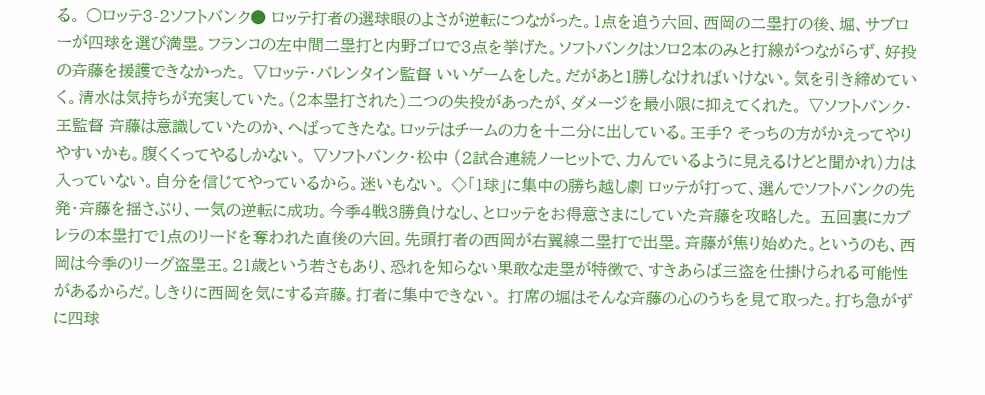る。 ○ロッテ3-2ソフトバンク● ロッテ打者の選球眼のよさが逆転につながった。1点を追う六回、西岡の二塁打の後、堀、サブローが四球を選び満塁。フランコの左中間二塁打と内野ゴロで3点を挙げた。ソフトバンクはソロ2本のみと打線がつながらず、好投の斉藤を援護できなかった。 ▽ロッテ・バレンタイン監督 いいゲームをした。だがあと1勝しなければいけない。気を引き締めていく。清水は気持ちが充実していた。(2本塁打された)二つの失投があったが、ダメージを最小限に抑えてくれた。 ▽ソフトバンク・王監督 斉藤は意識していたのか、へばってきたな。ロッテはチームの力を十二分に出している。王手? そっちの方がかえってやりやすいかも。腹くくってやるしかない。 ▽ソフトバンク・松中 (2試合連続ノーヒットで、力んでいるように見えるけどと聞かれ)力は入っていない。自分を信じてやっているから。迷いもない。 ◇「1球」に集中の勝ち越し劇 ロッテが打って、選んでソフトバンクの先発・斉藤を揺さぶり、一気の逆転に成功。今季4戦3勝負けなし、とロッテをお得意さまにしていた斉藤を攻略した。 五回裏にカブレラの本塁打で1点のリードを奪われた直後の六回。先頭打者の西岡が右翼線二塁打で出塁。斉藤が焦り始めた。というのも、西岡は今季のリーグ盗塁王。21歳という若さもあり、恐れを知らない果敢な走塁が特徴で、すきあらば三盗を仕掛けられる可能性があるからだ。しきりに西岡を気にする斉藤。打者に集中できない。 打席の堀はそんな斉藤の心のうちを見て取った。打ち急がずに四球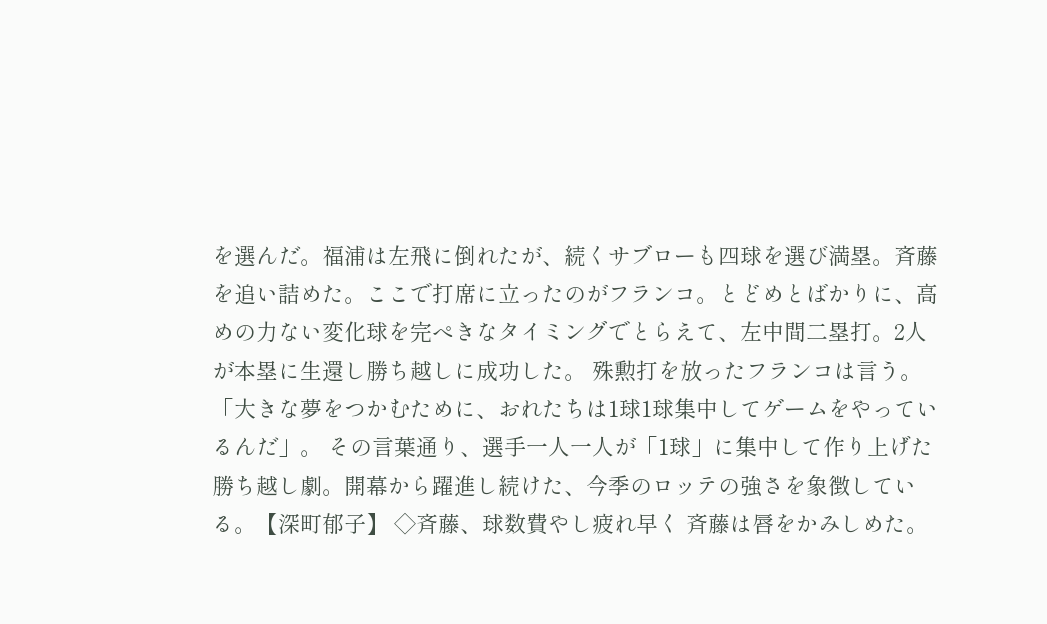を選んだ。福浦は左飛に倒れたが、続くサブローも四球を選び満塁。斉藤を追い詰めた。ここで打席に立ったのがフランコ。とどめとばかりに、高めの力ない変化球を完ぺきなタイミングでとらえて、左中間二塁打。2人が本塁に生還し勝ち越しに成功した。 殊勲打を放ったフランコは言う。「大きな夢をつかむために、おれたちは1球1球集中してゲームをやっているんだ」。 その言葉通り、選手一人一人が「1球」に集中して作り上げた勝ち越し劇。開幕から躍進し続けた、今季のロッテの強さを象徴している。【深町郁子】 ◇斉藤、球数費やし疲れ早く 斉藤は唇をかみしめた。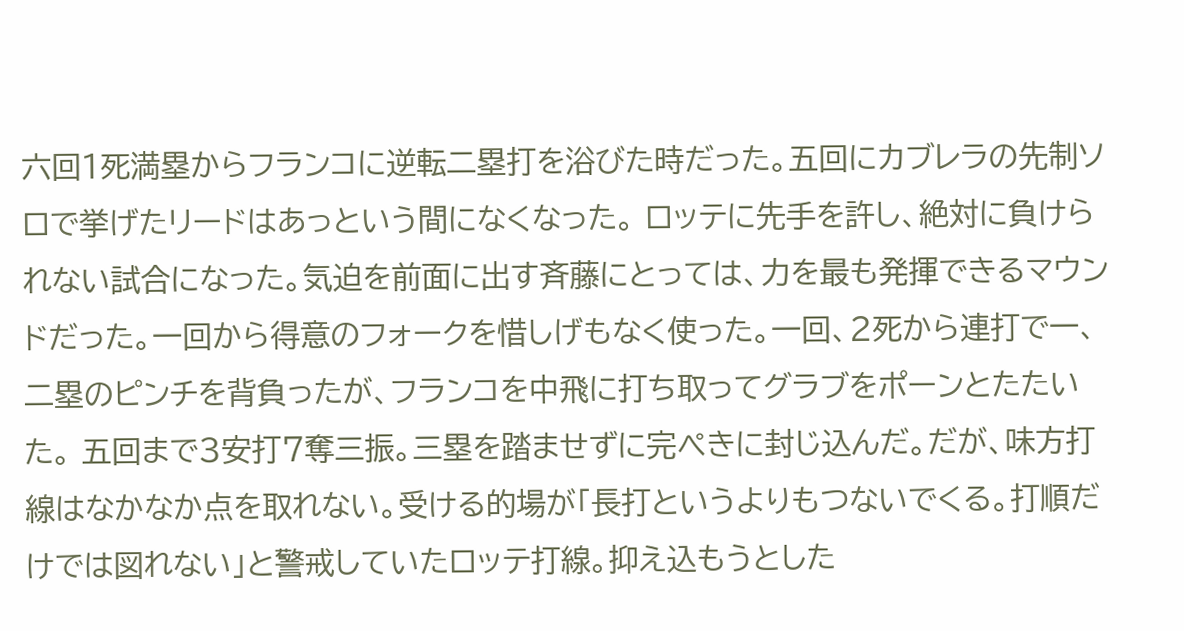六回1死満塁からフランコに逆転二塁打を浴びた時だった。五回にカブレラの先制ソロで挙げたリードはあっという間になくなった。 ロッテに先手を許し、絶対に負けられない試合になった。気迫を前面に出す斉藤にとっては、力を最も発揮できるマウンドだった。一回から得意のフォークを惜しげもなく使った。一回、2死から連打で一、二塁のピンチを背負ったが、フランコを中飛に打ち取ってグラブをポーンとたたいた。 五回まで3安打7奪三振。三塁を踏ませずに完ぺきに封じ込んだ。だが、味方打線はなかなか点を取れない。受ける的場が「長打というよりもつないでくる。打順だけでは図れない」と警戒していたロッテ打線。抑え込もうとした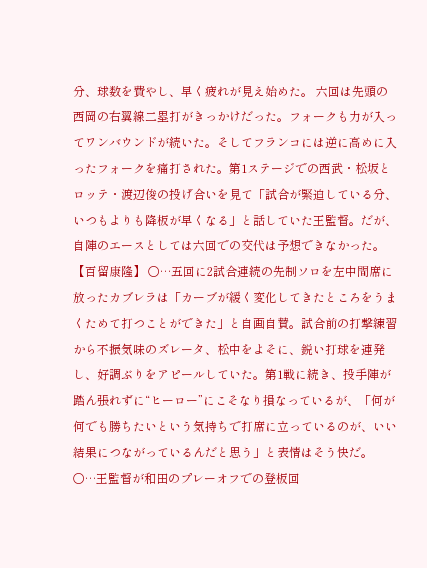分、球数を費やし、早く疲れが見え始めた。 六回は先頭の西岡の右翼線二塁打がきっかけだった。フォークも力が入ってワンバウンドが続いた。そしてフランコには逆に高めに入ったフォークを痛打された。第1ステージでの西武・松坂とロッテ・渡辺俊の投げ合いを見て「試合が緊迫している分、いつもよりも降板が早くなる」と話していた王監督。だが、自陣のエースとしては六回での交代は予想できなかった。【百留康隆】 ○…五回に2試合連続の先制ソロを左中間席に放ったカブレラは「カーブが緩く変化してきたところをうまくためて打つことができた」と自画自賛。試合前の打撃練習から不振気味のズレータ、松中をよそに、鋭い打球を連発し、好調ぶりをアピールしていた。第1戦に続き、投手陣が踏ん張れずに“ヒーロー”にこそなり損なっているが、「何が何でも勝ちたいという気持ちで打席に立っているのが、いい結果につながっているんだと思う」と表情はそう快だ。 ○…王監督が和田のプレーオフでの登板回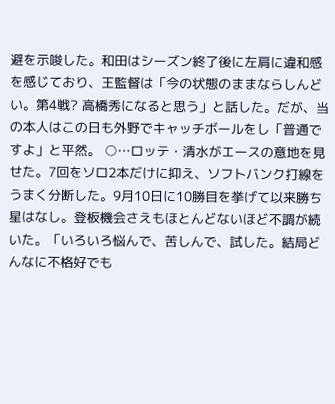避を示唆した。和田はシーズン終了後に左肩に違和感を感じており、王監督は「今の状態のままならしんどい。第4戦? 高橋秀になると思う」と話した。だが、当の本人はこの日も外野でキャッチボールをし「普通ですよ」と平然。 ○…ロッテ・清水がエースの意地を見せた。7回をソロ2本だけに抑え、ソフトバンク打線をうまく分断した。9月10日に10勝目を挙げて以来勝ち星はなし。登板機会さえもほとんどないほど不調が続いた。「いろいろ悩んで、苦しんで、試した。結局どんなに不格好でも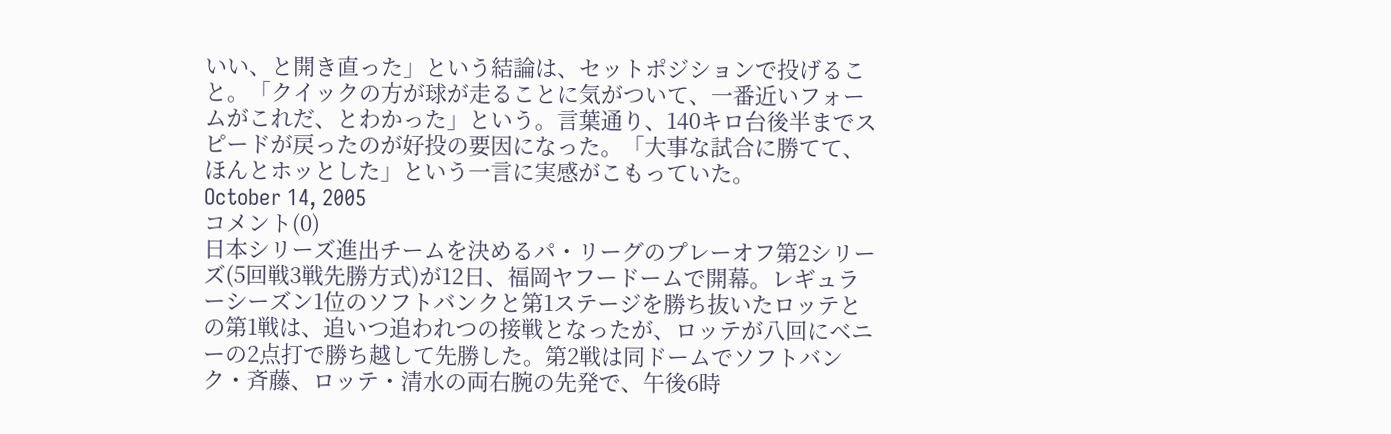いい、と開き直った」という結論は、セットポジションで投げること。「クイックの方が球が走ることに気がついて、一番近いフォームがこれだ、とわかった」という。言葉通り、140キロ台後半までスピードが戻ったのが好投の要因になった。「大事な試合に勝てて、ほんとホッとした」という一言に実感がこもっていた。
October 14, 2005
コメント(0)
日本シリーズ進出チームを決めるパ・リーグのプレーオフ第2シリーズ(5回戦3戦先勝方式)が12日、福岡ヤフードームで開幕。レギュラーシーズン1位のソフトバンクと第1ステージを勝ち抜いたロッテとの第1戦は、追いつ追われつの接戦となったが、ロッテが八回にベニーの2点打で勝ち越して先勝した。第2戦は同ドームでソフトバンク・斉藤、ロッテ・清水の両右腕の先発で、午後6時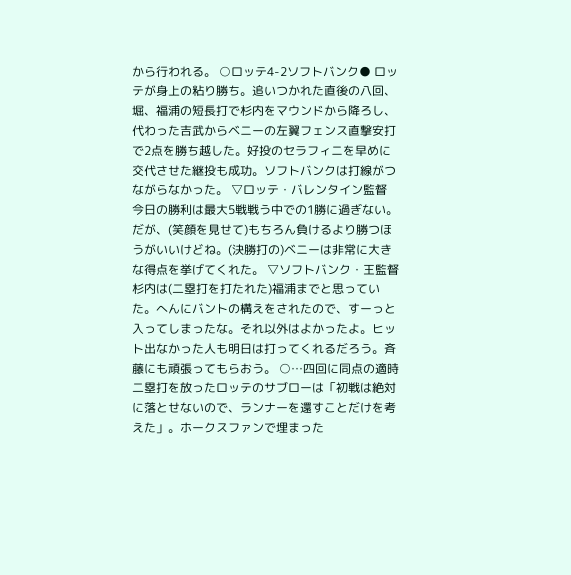から行われる。 ○ロッテ4-2ソフトバンク● ロッテが身上の粘り勝ち。追いつかれた直後の八回、堀、福浦の短長打で杉内をマウンドから降ろし、代わった吉武からベニーの左翼フェンス直撃安打で2点を勝ち越した。好投のセラフィニを早めに交代させた継投も成功。ソフトバンクは打線がつながらなかった。 ▽ロッテ・バレンタイン監督 今日の勝利は最大5戦戦う中での1勝に過ぎない。だが、(笑顔を見せて)もちろん負けるより勝つほうがいいけどね。(決勝打の)ベニーは非常に大きな得点を挙げてくれた。 ▽ソフトバンク・王監督 杉内は(二塁打を打たれた)福浦までと思っていた。へんにバントの構えをされたので、すーっと入ってしまったな。それ以外はよかったよ。ヒット出なかった人も明日は打ってくれるだろう。斉藤にも頑張ってもらおう。 ○…四回に同点の適時二塁打を放ったロッテのサブローは「初戦は絶対に落とせないので、ランナーを還すことだけを考えた」。ホークスファンで埋まった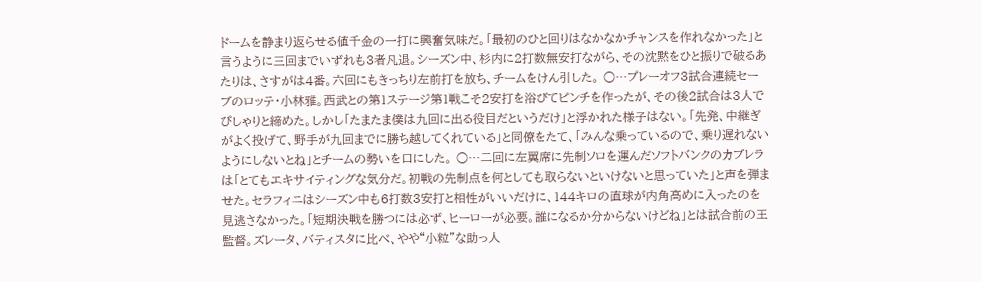ドームを静まり返らせる値千金の一打に興奮気味だ。「最初のひと回りはなかなかチャンスを作れなかった」と言うように三回までいずれも3者凡退。シーズン中、杉内に2打数無安打ながら、その沈黙をひと振りで破るあたりは、さすがは4番。六回にもきっちり左前打を放ち、チームをけん引した。 ○…プレーオフ3試合連続セーブのロッテ・小林雅。西武との第1ステージ第1戦こそ2安打を浴びてピンチを作ったが、その後2試合は3人でぴしゃりと締めた。しかし「たまたま僕は九回に出る役目だというだけ」と浮かれた様子はない。「先発、中継ぎがよく投げて、野手が九回までに勝ち越してくれている」と同僚をたて、「みんな乗っているので、乗り遅れないようにしないとね」とチームの勢いを口にした。 ○…二回に左翼席に先制ソロを運んだソフトバンクのカブレラは「とてもエキサイティングな気分だ。初戦の先制点を何としても取らないといけないと思っていた」と声を弾ませた。セラフィニはシーズン中も6打数3安打と相性がいいだけに、144キロの直球が内角高めに入ったのを見逃さなかった。「短期決戦を勝つには必ず、ヒーローが必要。誰になるか分からないけどね」とは試合前の王監督。ズレータ、バティスタに比べ、やや“小粒”な助っ人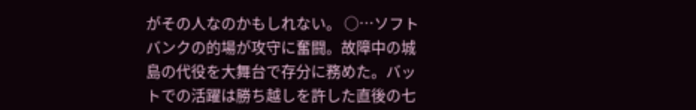がその人なのかもしれない。 ○…ソフトバンクの的場が攻守に奮闘。故障中の城島の代役を大舞台で存分に務めた。バットでの活躍は勝ち越しを許した直後の七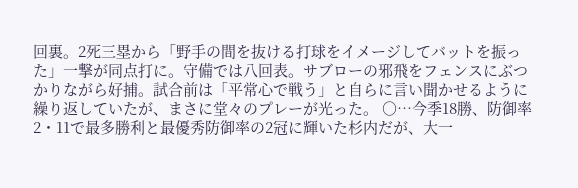回裏。2死三塁から「野手の間を抜ける打球をイメージしてバットを振った」一撃が同点打に。守備では八回表。サブローの邪飛をフェンスにぶつかりながら好捕。試合前は「平常心で戦う」と自らに言い聞かせるように繰り返していたが、まさに堂々のプレーが光った。 ○…今季18勝、防御率2・11で最多勝利と最優秀防御率の2冠に輝いた杉内だが、大一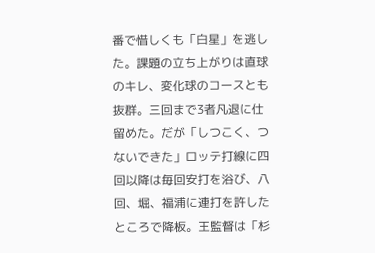番で惜しくも「白星」を逃した。課題の立ち上がりは直球のキレ、変化球のコースとも抜群。三回まで3者凡退に仕留めた。だが「しつこく、つないできた」ロッテ打線に四回以降は毎回安打を浴び、八回、堀、福浦に連打を許したところで降板。王監督は「杉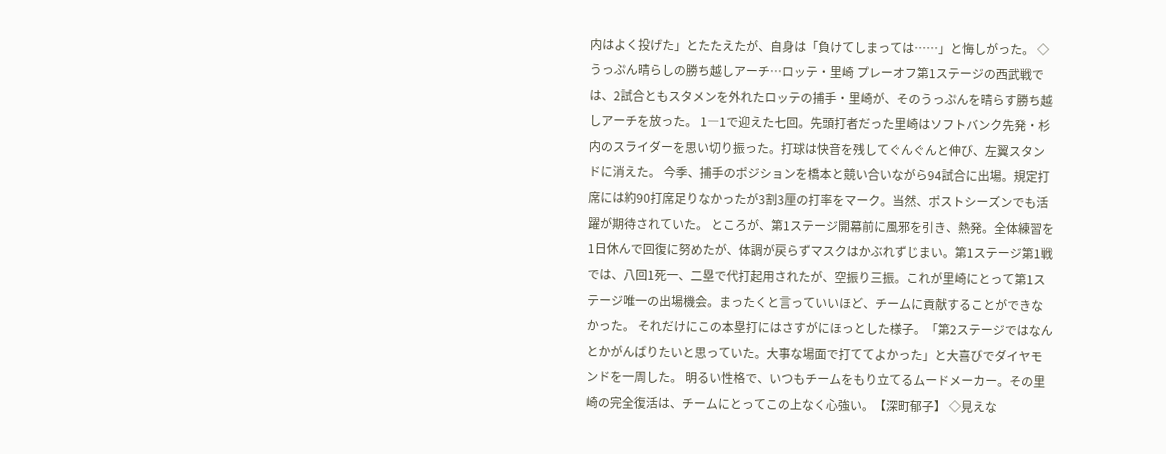内はよく投げた」とたたえたが、自身は「負けてしまっては……」と悔しがった。 ◇うっぷん晴らしの勝ち越しアーチ…ロッテ・里崎 プレーオフ第1ステージの西武戦では、2試合ともスタメンを外れたロッテの捕手・里崎が、そのうっぷんを晴らす勝ち越しアーチを放った。 1―1で迎えた七回。先頭打者だった里崎はソフトバンク先発・杉内のスライダーを思い切り振った。打球は快音を残してぐんぐんと伸び、左翼スタンドに消えた。 今季、捕手のポジションを橋本と競い合いながら94試合に出場。規定打席には約90打席足りなかったが3割3厘の打率をマーク。当然、ポストシーズンでも活躍が期待されていた。 ところが、第1ステージ開幕前に風邪を引き、熱発。全体練習を1日休んで回復に努めたが、体調が戻らずマスクはかぶれずじまい。第1ステージ第1戦では、八回1死一、二塁で代打起用されたが、空振り三振。これが里崎にとって第1ステージ唯一の出場機会。まったくと言っていいほど、チームに貢献することができなかった。 それだけにこの本塁打にはさすがにほっとした様子。「第2ステージではなんとかがんばりたいと思っていた。大事な場面で打ててよかった」と大喜びでダイヤモンドを一周した。 明るい性格で、いつもチームをもり立てるムードメーカー。その里崎の完全復活は、チームにとってこの上なく心強い。【深町郁子】 ◇見えな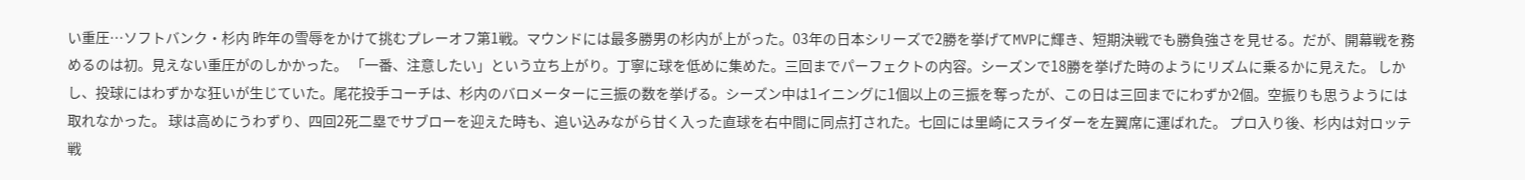い重圧…ソフトバンク・杉内 昨年の雪辱をかけて挑むプレーオフ第1戦。マウンドには最多勝男の杉内が上がった。03年の日本シリーズで2勝を挙げてMVPに輝き、短期決戦でも勝負強さを見せる。だが、開幕戦を務めるのは初。見えない重圧がのしかかった。 「一番、注意したい」という立ち上がり。丁寧に球を低めに集めた。三回までパーフェクトの内容。シーズンで18勝を挙げた時のようにリズムに乗るかに見えた。 しかし、投球にはわずかな狂いが生じていた。尾花投手コーチは、杉内のバロメーターに三振の数を挙げる。シーズン中は1イニングに1個以上の三振を奪ったが、この日は三回までにわずか2個。空振りも思うようには取れなかった。 球は高めにうわずり、四回2死二塁でサブローを迎えた時も、追い込みながら甘く入った直球を右中間に同点打された。七回には里崎にスライダーを左翼席に運ばれた。 プロ入り後、杉内は対ロッテ戦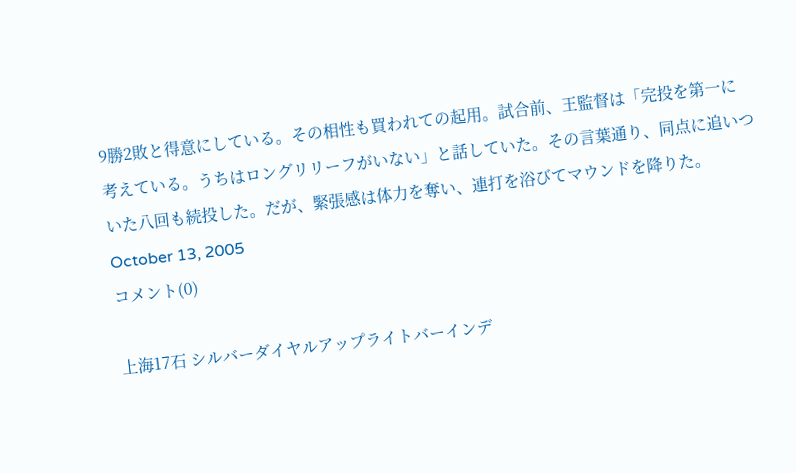9勝2敗と得意にしている。その相性も買われての起用。試合前、王監督は「完投を第一に考えている。うちはロングリリーフがいない」と話していた。その言葉通り、同点に追いついた八回も続投した。だが、緊張感は体力を奪い、連打を浴びてマウンドを降りた。
October 13, 2005
コメント(0)

上海17石 シルバーダイヤルアップライトバーインデ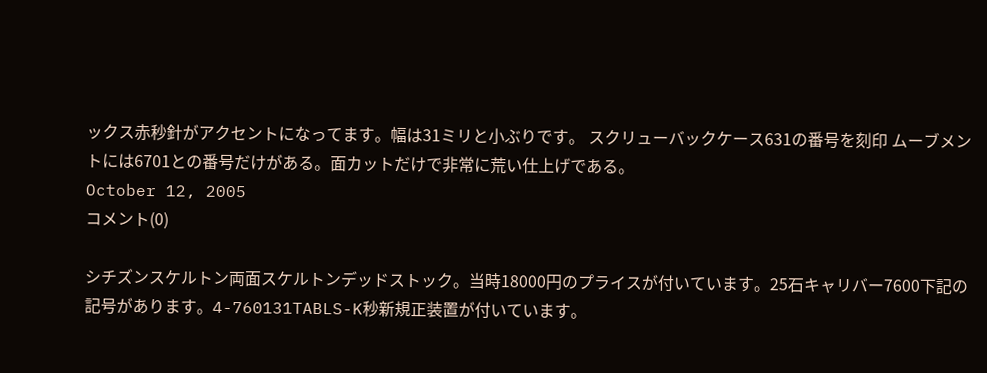ックス赤秒針がアクセントになってます。幅は31ミリと小ぶりです。 スクリューバックケース631の番号を刻印 ムーブメントには6701との番号だけがある。面カットだけで非常に荒い仕上げである。
October 12, 2005
コメント(0)

シチズンスケルトン両面スケルトンデッドストック。当時18000円のプライスが付いています。25石キャリバー7600下記の記号があります。4-760131TABLS-K秒新規正装置が付いています。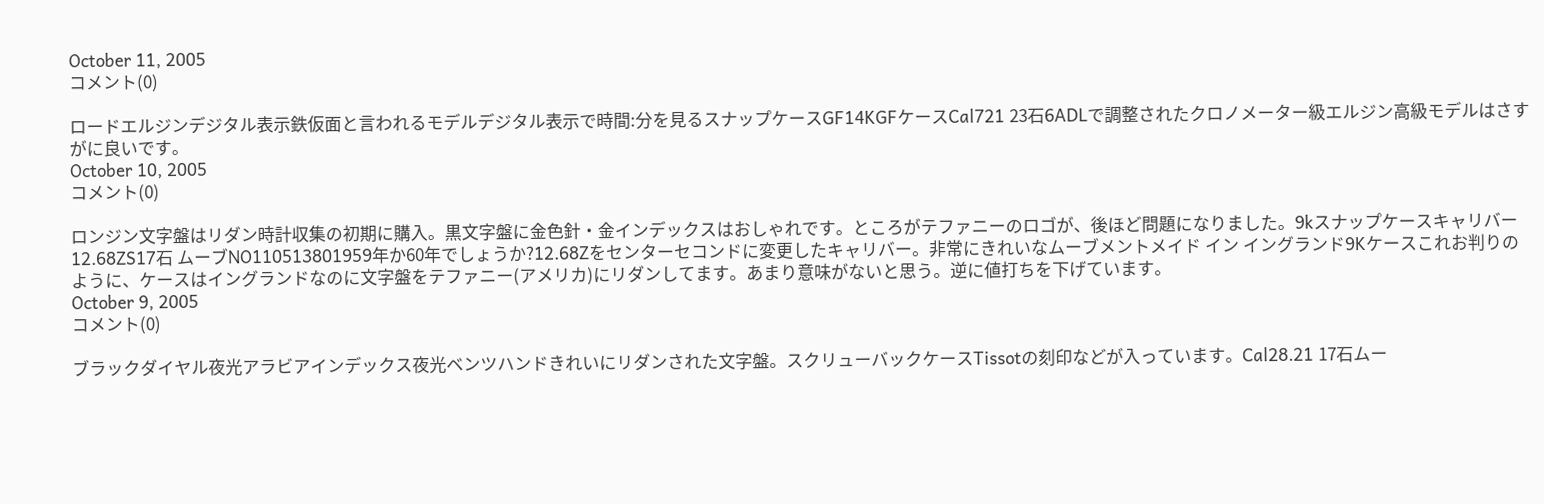October 11, 2005
コメント(0)

ロードエルジンデジタル表示鉄仮面と言われるモデルデジタル表示で時間:分を見るスナップケースGF14KGFケースCal721 23石6ADLで調整されたクロノメーター級エルジン高級モデルはさすがに良いです。
October 10, 2005
コメント(0)

ロンジン文字盤はリダン時計収集の初期に購入。黒文字盤に金色針・金インデックスはおしゃれです。ところがテファニーのロゴが、後ほど問題になりました。9kスナップケースキャリバー12.68ZS17石 ムーブNO110513801959年か60年でしょうか?12.68Zをセンターセコンドに変更したキャリバー。非常にきれいなムーブメントメイド イン イングランド9Kケースこれお判りのように、ケースはイングランドなのに文字盤をテファニー(アメリカ)にリダンしてます。あまり意味がないと思う。逆に値打ちを下げています。
October 9, 2005
コメント(0)

ブラックダイヤル夜光アラビアインデックス夜光ベンツハンドきれいにリダンされた文字盤。スクリューバックケースTissotの刻印などが入っています。Cal28.21 17石ムー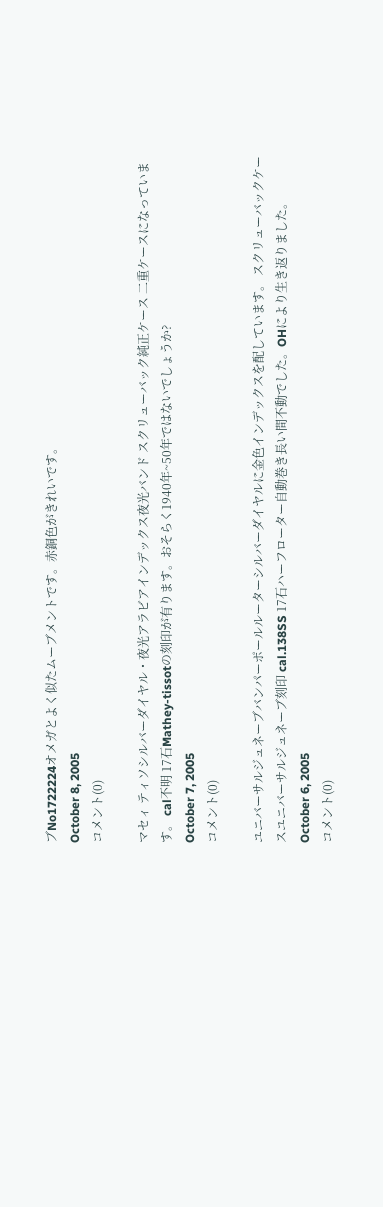ブNo1722224オメガとよく似たムーブメントです。赤銅色がきれいです。
October 8, 2005
コメント(0)

マセィ ティソシルバーダイヤル・夜光アラビアインデックス夜光バンド スクリューバック純正ケース 二重ケースになっています。 cal不明 17石Mathey-tissotの刻印が有ります。おそらく1940年~50年ではないでしょうか?
October 7, 2005
コメント(0)

ユニバーサルジュネーブバンパーポールルーターシルバーダイヤルに金色インデックスを配しています。 スクリューバックケースユニバーサルジュネーブ刻印 cal.138SS 17石ハーフローター自動巻き長い間不動でした。OHにより生き返りました。
October 6, 2005
コメント(0)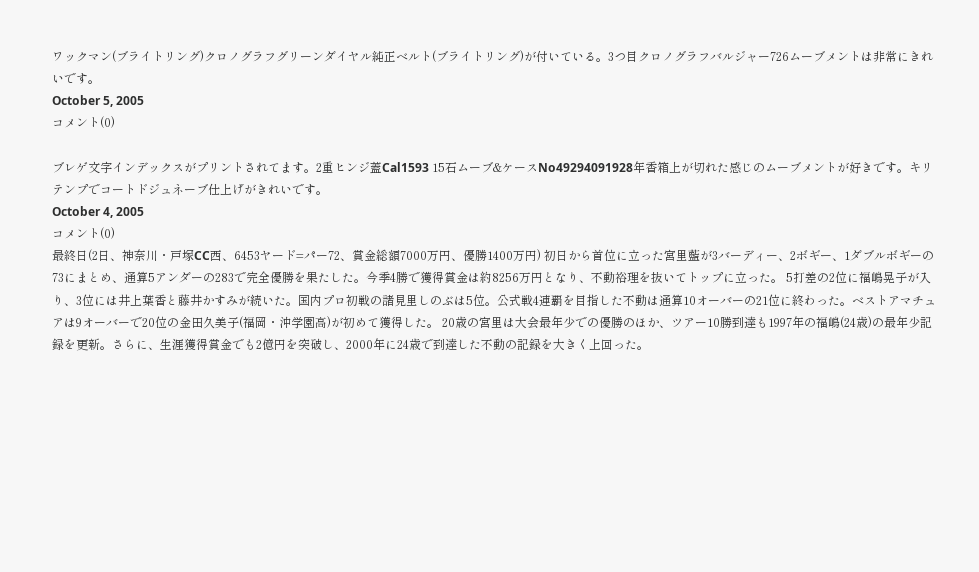ワックマン(ブライトリング)クロノグラフグリーンダイヤル純正ベルト(ブライトリング)が付いている。3つ目クロノグラフバルジャー726ムーブメントは非常にきれいです。
October 5, 2005
コメント(0)

ブレゲ文字インデックスがプリントされてます。2重ヒンジ蓋Cal1593 15石ムーブ&ケースNo49294091928年香箱上が切れた感じのムーブメントが好きです。キリテンプでコートドジュネーブ仕上げがきれいです。
October 4, 2005
コメント(0)
最終日(2日、神奈川・戸塚CC西、6453ヤード=パー72、賞金総額7000万円、優勝1400万円) 初日から首位に立った宮里藍が3バーディー、2ボギー、1ダブルボギーの73にまとめ、通算5アンダーの283で完全優勝を果たした。今季4勝で獲得賞金は約8256万円となり、不動裕理を抜いてトップに立った。 5打差の2位に福嶋晃子が入り、3位には井上葉香と藤井かすみが続いた。国内プロ初戦の諸見里しのぶは5位。公式戦4連覇を目指した不動は通算10オーバーの21位に終わった。ベストアマチュアは9オーバーで20位の金田久美子(福岡・沖学園高)が初めて獲得した。 20歳の宮里は大会最年少での優勝のほか、ツアー10勝到達も1997年の福嶋(24歳)の最年少記録を更新。さらに、生涯獲得賞金でも2億円を突破し、2000年に24歳で到達した不動の記録を大きく上回った。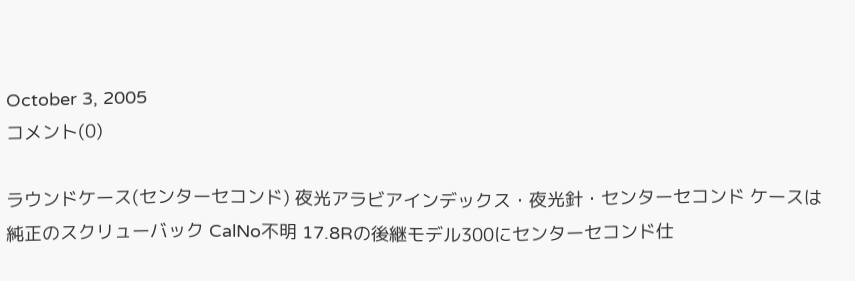October 3, 2005
コメント(0)

ラウンドケース(センターセコンド) 夜光アラビアインデックス・夜光針・センターセコンド ケースは純正のスクリューバック CalNo不明 17.8Rの後継モデル300にセンターセコンド仕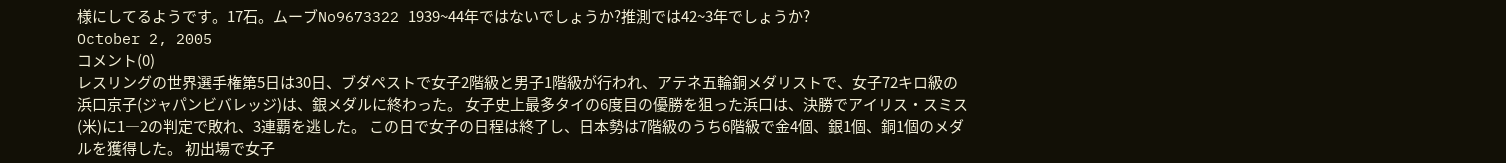様にしてるようです。17石。ムーブNo9673322 1939~44年ではないでしょうか?推測では42~3年でしょうか?
October 2, 2005
コメント(0)
レスリングの世界選手権第5日は30日、ブダペストで女子2階級と男子1階級が行われ、アテネ五輪銅メダリストで、女子72キロ級の浜口京子(ジャパンビバレッジ)は、銀メダルに終わった。 女子史上最多タイの6度目の優勝を狙った浜口は、決勝でアイリス・スミス(米)に1―2の判定で敗れ、3連覇を逃した。 この日で女子の日程は終了し、日本勢は7階級のうち6階級で金4個、銀1個、銅1個のメダルを獲得した。 初出場で女子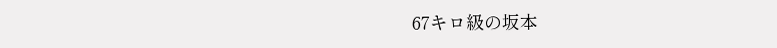67キロ級の坂本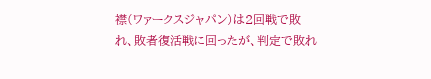襟(ワァークスジャパン)は2回戦で敗れ、敗者復活戦に回ったが、判定で敗れ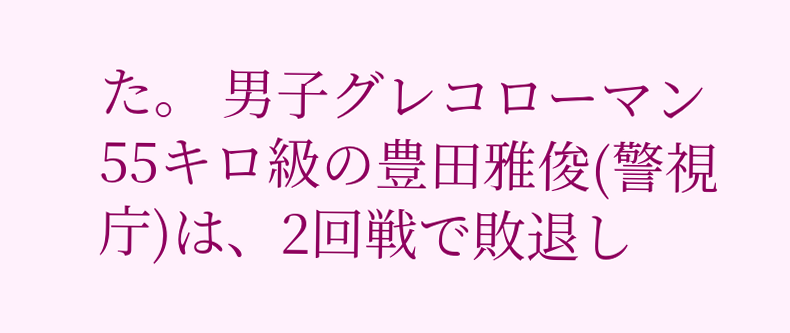た。 男子グレコローマン55キロ級の豊田雅俊(警視庁)は、2回戦で敗退し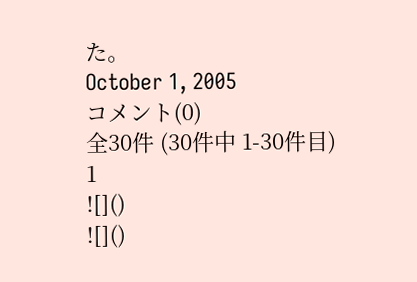た。
October 1, 2005
コメント(0)
全30件 (30件中 1-30件目)
1
![]()
![]()